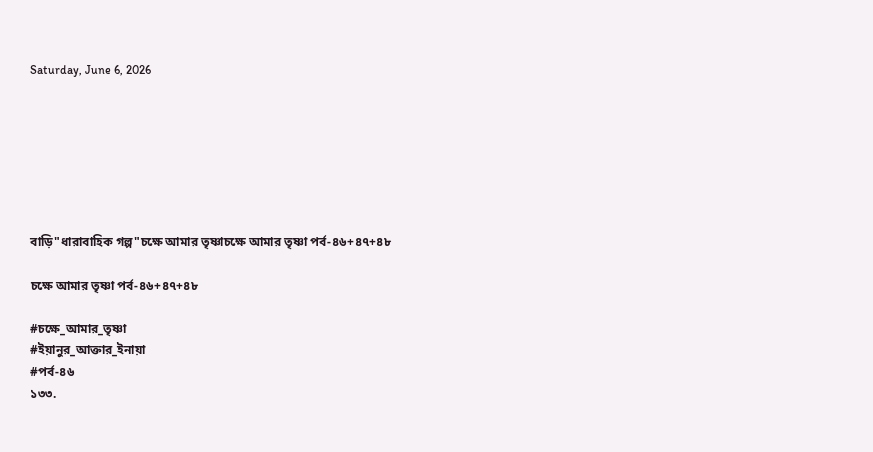Saturday, June 6, 2026







বাড়ি"ধারাবাহিক গল্প"চক্ষে আমার তৃষ্ণাচক্ষে আমার তৃষ্ণা পর্ব-৪৬+৪৭+৪৮

চক্ষে আমার তৃষ্ণা পর্ব-৪৬+৪৭+৪৮

#চক্ষে_আমার_তৃষ্ণা
#ইয়ানুর_আক্তার_ইনায়া
#পর্ব-৪৬
১৩৩.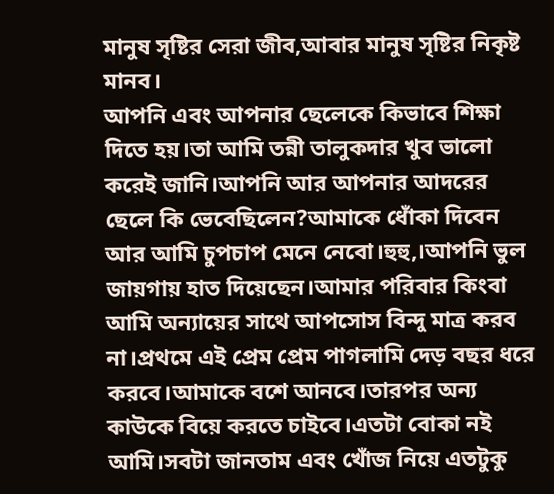মানুষ সৃষ্টির সেরা জীব,আবার মানুষ সৃষ্টির নিকৃষ্ট মানব।
আপনি এবং আপনার ছেলেকে কিভাবে শিক্ষা দিতে হয়।তা আমি তন্নী তালুকদার খুব ভালো করেই জানি।আপনি আর আপনার আদরের ছেলে কি ভেবেছিলেন?আমাকে ধোঁকা দিবেন আর আমি চুপচাপ মেনে নেবো।হুহু,।আপনি ভুল জায়গায় হাত দিয়েছেন।আমার পরিবার কিংবা আমি অন্যায়ের সাথে আপসোস বিন্দু মাত্র করব না।প্রথমে এই প্রেম প্রেম পাগলামি দেড় বছর ধরে করবে।আমাকে বশে আনবে।তারপর অন্য কাউকে বিয়ে করতে চাইবে।এতটা বোকা নই আমি।সবটা জানতাম এবং খোঁজ নিয়ে এতটুকু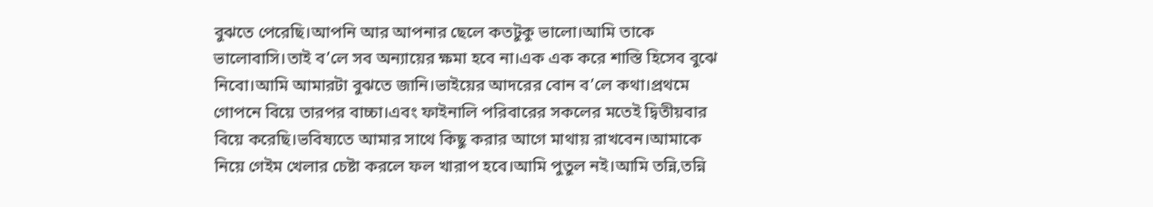বুঝতে পেরেছি।আপনি আর আপনার ছেলে কতটুকু ভালো।আমি তাকে ভালোবাসি।তাই ব’লে সব অন্যায়ের ক্ষমা হবে না।এক এক করে শাস্তি হিসেব বুঝে নিবো।আমি আমারটা বুঝতে জানি।ভাইয়ের আদরের বোন ব’লে কথা।প্রথমে গোপনে বিয়ে তারপর বাচ্চা।এবং ফাইনালি পরিবারের সকলের মতেই দ্বিতীয়বার বিয়ে করেছি।ভবিষ্যতে আমার সাথে কিছু করার আগে মাথায় রাখবেন।আমাকে নিয়ে গেইম খেলার চেষ্টা করলে ফল খারাপ হবে।আমি পুতুল নই।আমি তন্নি,তন্নি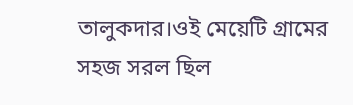তালুকদার।ওই মেয়েটি গ্রামের সহজ সরল ছিল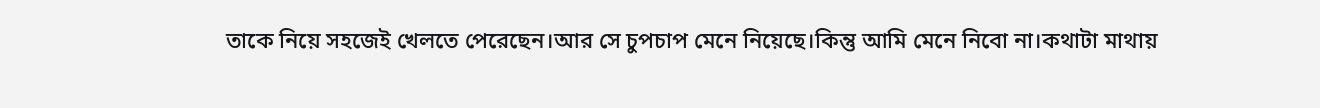তাকে নিয়ে সহজেই খেলতে পেরেছেন।আর সে চুপচাপ মেনে নিয়েছে।কিন্তু আমি মেনে নিবো না।কথাটা মাথায়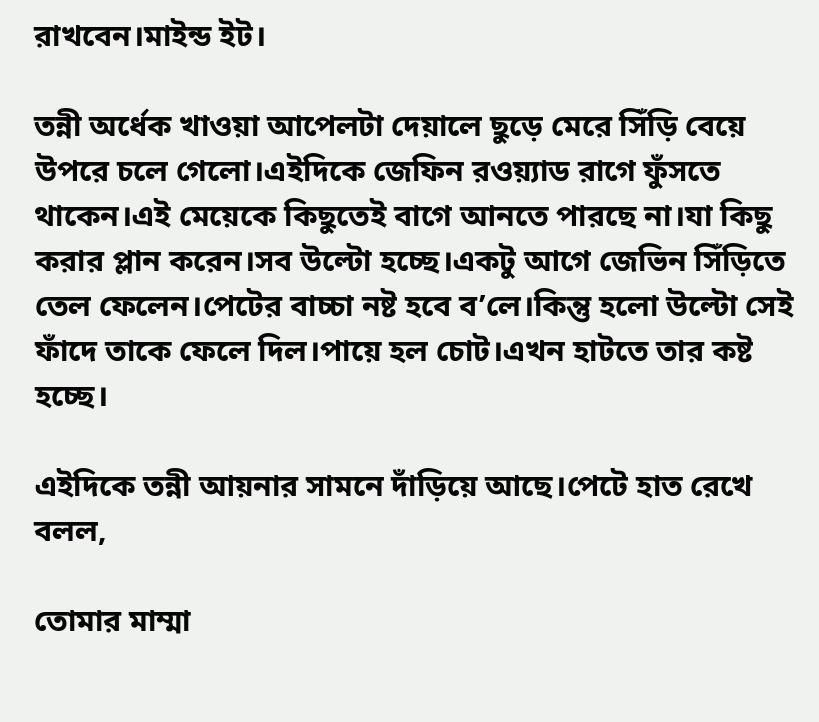রাখবেন।মাইন্ড ইট।

তন্নী অর্ধেক খাওয়া আপেলটা দেয়ালে ছুড়ে মেরে সিঁড়ি বেয়ে উপরে চলে গেলো।এইদিকে জেফিন রওয়্যাড রাগে ফুঁসতে থাকেন।এই মেয়েকে কিছুতেই বাগে আনতে পারছে না।যা কিছু করার প্লান করেন।সব উল্টো হচ্ছে।একটু আগে জেভিন সিঁড়িতে তেল ফেলেন।পেটের বাচ্চা নষ্ট হবে ব’লে।কিন্তু হলো উল্টো সেই ফাঁদে তাকে ফেলে দিল।পায়ে হল চোট।এখন হাটতে তার কষ্ট হচ্ছে।

এইদিকে তন্নী আয়নার সামনে দাঁড়িয়ে আছে।পেটে হাত রেখে বলল,

তোমার মাম্মা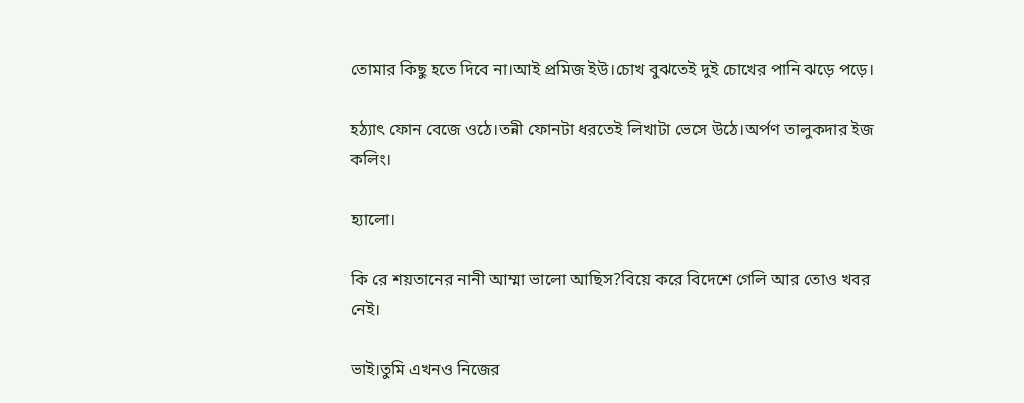তোমার কিছু হতে দিবে না।আই প্রমিজ ইউ।চোখ বুঝতেই দুই চোখের পানি ঝড়ে পড়ে।

হঠ্যাৎ ফোন বেজে ওঠে।তন্নী ফোনটা ধরতেই লিখাটা ভেসে উঠে।অর্পণ তালুকদার ইজ কলিং।

হ্যালো।

কি রে শয়তানের নানী আম্মা ভালো আছিস?বিয়ে করে বিদেশে গেলি আর তোও খবর নেই।

ভাই।তুমি এখনও নিজের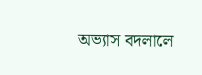অভ্যাস বদলালে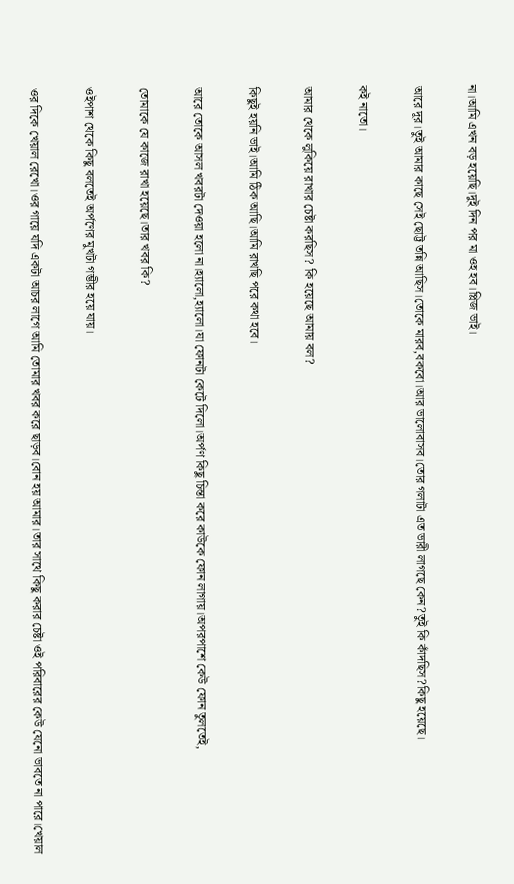না।আমি এখন বড় হয়েছি।দুই দিন পর মা ওহ হব।প্লিজ ভাই।

আরে দূর।তুই আমার কাছে সেই ছোট্ট তন্নি আছিস।তোকে মারব,বকবো।আর ভালোবাসব।তোর গলাটা এত ভারী লাগছে কেন?তুই কি কাঁদছিস?কিছু হয়েছে।

কই নাতো।

আমার থেকে লুকিয়ে রাখার চেষ্টা করছিস? কি হয়েছে আমায় বল?

কিছুই হয়নি ভাই।আমি ঠিক আছি।আমি রাখছি পরে কথা হবে।

আরে তোকে আসল খবরটা দেওয়া হলো না।হ্যালো,হ্যালো।যা ফোনটা কেটে দিলো।অর্পণ কিছু চিন্তা করে কাউকে ফোন লাগায়।অপরপাশে কেউ ফোন তুলতেই,

তোমাকে যে কাজে রাখা হয়েছে।তার খবর কি?

ওইপাশ থেকে কিছু বলতেই অর্পণের মুখটা গম্ভীর হয়ে যায়।

ওর দিকে খেয়াল রেখো।ওর গায়ে যদি একটা আচর লাগে আমি তোমার খবর করে ছাড়ব।বোন হয় আমার।তার সাথে কিছু করার চেষ্টা ওই পরিবারের কেউ যেনো ভাবতে না পারে।খেয়াল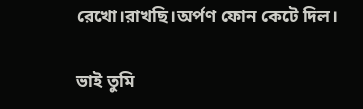রেখো।রাখছি।অর্পণ ফোন কেটে দিল।

ভাই তুমি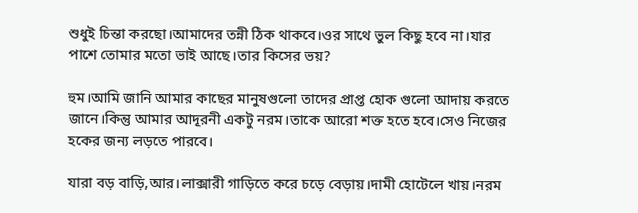শুধুই চিন্তা করছো।আমাদের তন্নী ঠিক থাকবে।ওর সাথে ভুল কিছু হবে না।যার পাশে তোমার মতো ভাই আছে।তার কিসের ভয়?

হুম।আমি জানি আমার কাছের মানুষগুলো তাদের প্রাপ্ত হোক গুলো আদায় করতে জানে।কিন্তু আমার আদূরনী একটু নরম।তাকে আরো শক্ত হতে হবে।সেও নিজের হকের জন্য লড়তে পারবে।

যারা বড় বাড়ি,আর।লাক্সারী গাড়িতে করে চড়ে বেড়ায়।দামী হোটেলে খায়।নরম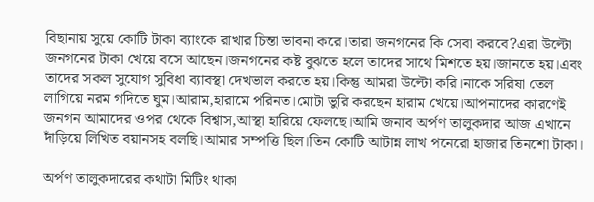বিছানায় সুয়ে কোটি টাকা ব্যাংকে রাখার চিন্তা ভাবনা করে।তারা জনগনের কি সেবা করবে?এরা উল্টো জনগনের টাকা খেয়ে বসে আছেন।জনগনের কষ্ট বুঝতে হলে তাদের সাথে মিশতে হয়।জানতে হয়।এবং তাদের সকল সুযোগ সুবিধা ব্যাবস্থা দেখভাল করতে হয়।কিন্তু আমরা উল্টো করি।নাকে সরিষা তেল লাগিয়ে নরম গদিতে ঘুম।আরাম,হারামে পরিনত।মোটা ভুরি করছেন হারাম খেয়ে।আপনাদের কারণেই জনগন আমাদের ওপর থেকে বিশ্বাস,আস্থা হারিয়ে ফেলছে।আমি জনাব অর্পণ তালুকদার আজ এখানে দাঁড়িয়ে লিখিত বয়ানসহ বলছি।আমার সম্পত্তি ছিল।তিন কোটি আটান্ন লাখ পনেরো হাজার তিনশো টাকা।

অর্পণ তালুকদারের কথাটা মিটিং থাকা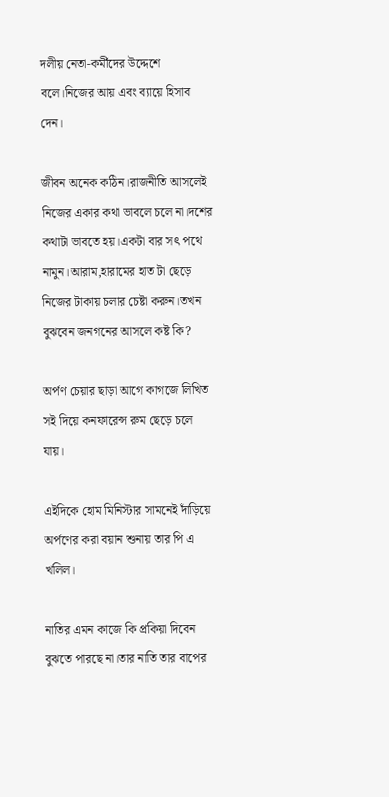দলীয় নেতা-কর্মীদের উদ্দেশে বলে।নিজের আয় এবং ব্যায়ে হিসাব দেন।

জীবন অনেক কঠিন।রাজনীতি আসলেই নিজের একার কথা ভাবলে চলে না।দশের কথাটা ভাবতে হয়।একটা বার সৎ পথে নামুন।আরাম,হারামের হাত টা ছেড়ে নিজের টাকায় চলার চেষ্টা করুন।তখন বুঝবেন জনগনের আসলে কষ্ট কি?

অর্পণ চেয়ার ছাড়া আগে কাগজে লিখিত সই দিয়ে কনফারেন্স রুম ছেড়ে চলে যায়।

এইদিকে হোম মিনিস্টার সামনেই দাঁড়িয়ে অর্পণের করা বয়ান শুনায় তার পি এ খলিল।

নাতির এমন কাজে কি প্রকিয়া দিবেন বুঝতে পারছে না।তার নাতি তার বাপের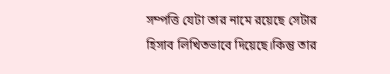সম্পত্তি যেটা তার নামে রয়েছে সেটার হিসাব লিখিতভাবে দিয়েছে।কিন্তু তার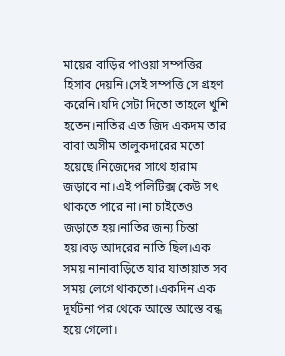মায়ের বাড়ির পাওয়া সম্পত্তির হিসাব দেয়নি।সেই সম্পত্তি সে গ্রহণ করেনি।যদি সেটা দিতো তাহলে খুশি হতেন।নাতির এত জিদ একদম তার বাবা অসীম তালুকদারের মতো হয়েছে।নিজেদের সাথে হারাম জড়াবে না।এই পলিটিক্স কেউ সৎ থাকতে পারে না।না চাইতেও জড়াতে হয়।নাতির জন্য চিন্তা হয়।বড় আদরের নাতি ছিল।এক সময় নানাবাড়িতে যার যাতায়াত সব সময় লেগে থাকতো।একদিন এক দূর্ঘটনা পর থেকে আস্তে আস্তে বন্ধ হয়ে গেলো।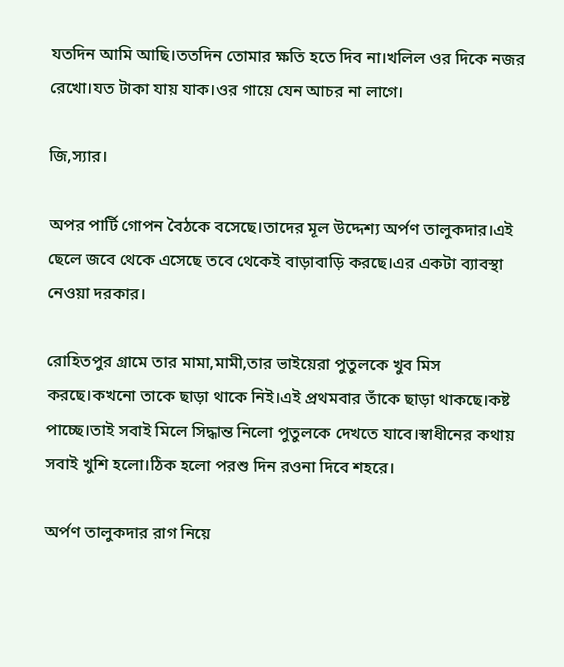যতদিন আমি আছি।ততদিন তোমার ক্ষতি হতে দিব না।খলিল ওর দিকে নজর রেখো।যত টাকা যায় যাক।ওর গায়ে যেন আচর না লাগে।

জি,স্যার।

অপর পার্টি গোপন বৈঠকে বসেছে।তাদের মূল উদ্দেশ্য অর্পণ তালুকদার।এই ছেলে জবে থেকে এসেছে তবে থেকেই বাড়াবাড়ি করছে।এর একটা ব্যাবস্থা নেওয়া দরকার।

রোহিতপুর গ্রামে তার মামা,মামী,তার ভাইয়েরা পুতুলকে খুব মিস করছে।কখনো তাকে ছাড়া থাকে নিই।এই প্রথমবার তাঁকে ছাড়া থাকছে।কষ্ট পাচ্ছে।তাই সবাই মিলে সিদ্ধান্ত নিলো পুতুলকে দেখতে যাবে।স্বাধীনের কথায় সবাই খুশি হলো।ঠিক হলো পরশু দিন রওনা দিবে শহরে।

অর্পণ তালুকদার রাগ নিয়ে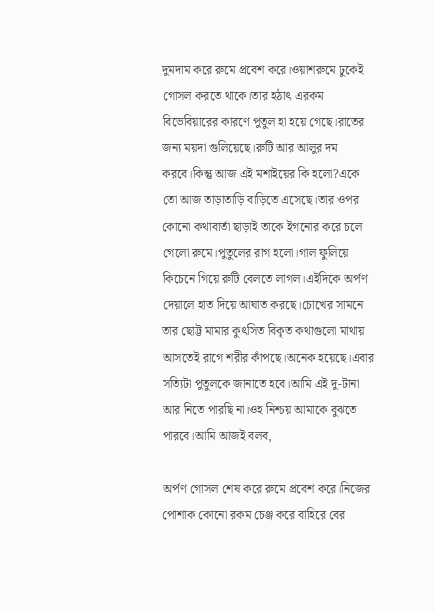দুমদাম করে রুমে প্রবেশ করে।ওয়াশরুমে ঢুকেই গোসল করতে থাকে।তার হঠাৎ এরকম বিভেবিয়ারের কারণে পুতুল হা হয়ে গেছে।রাতের জন্য ময়দা গুলিয়েছে।রুটি আর আলুর দম করবে।কিন্তু আজ এই মশাইয়ের কি হলো?একে তো আজ তাড়াতাড়ি বাড়িতে এসেছে।তার ওপর কোনো কথাবার্তা ছাড়াই তাকে ইগনোর করে চলে গেলো রুমে।পুতুলের রাগ হলো।গাল ফুলিয়ে কিচেনে গিয়ে রুটি বেলতে লাগল।এইদিকে অর্পণ দেয়ালে হাত দিয়ে আঘাত করছে।চোখের সামনে তার ছোট্ট মামার কুৎসিত বিকৃত কথাগুলো মাথায় আসতেই রাগে শরীর কাঁপছে।অনেক হয়েছে।এবার সত্যিটা পুতুলকে জানাতে হবে।আমি এই দু-টানা আর নিতে পারছি না।ওহ নিশ্চয় আমাকে বুঝতে পারবে।আমি আজই বলব,

অর্পণ গোসল শেষ করে রুমে প্রবেশ করে।নিজের পোশাক কোনো রকম চেঞ্জ করে বাহিরে বের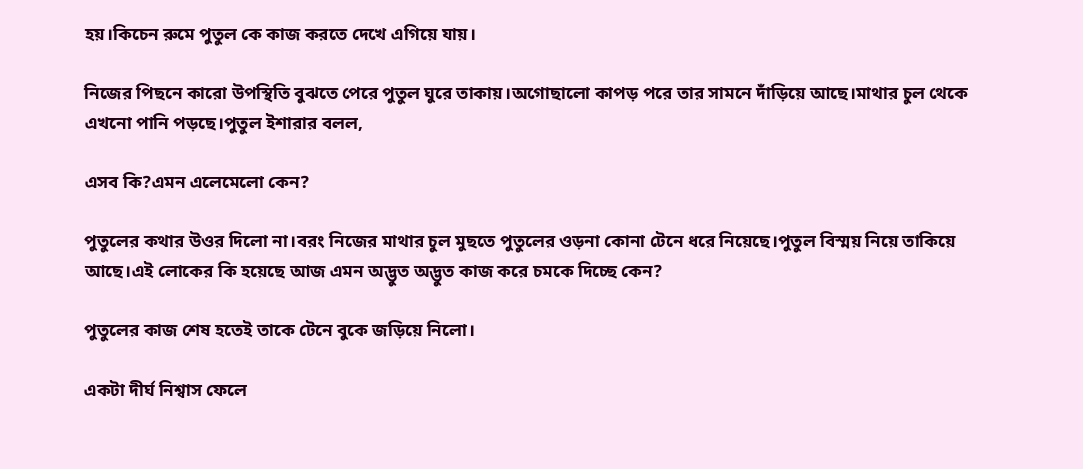হয়।কিচেন রুমে পুতুল কে কাজ করতে দেখে এগিয়ে যায়।

নিজের পিছনে কারো উপস্থিতি বুঝতে পেরে পুতুল ঘুরে তাকায়।অগোছালো কাপড় পরে তার সামনে দাঁড়িয়ে আছে।মাথার চুল থেকে এখনো পানি পড়ছে।পুতুল ইশারার বলল,

এসব কি?এমন এলেমেলো কেন?

পুতুলের কথার উওর দিলো না।বরং নিজের মাথার চুল মুছতে পুতুলের ওড়না কোনা টেনে ধরে নিয়েছে।পুতুল বিস্ময় নিয়ে তাকিয়ে আছে।এই লোকের কি হয়েছে আজ এমন অদ্ভুত অদ্ভুত কাজ করে চমকে দিচ্ছে কেন?

পুতুলের কাজ শেষ হতেই তাকে টেনে বুকে জড়িয়ে নিলো।

একটা দীর্ঘ নিশ্বাস ফেলে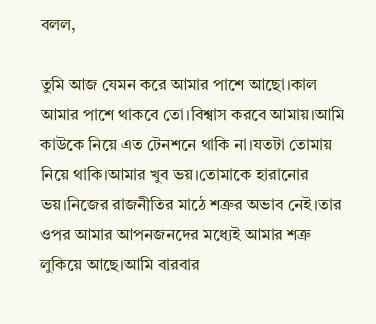বলল,

তুমি আজ যেমন করে আমার পাশে আছো।কাল আমার পাশে থাকবে তো।বিশ্বাস করবে আমায়।আমি কাউকে নিয়ে এত টেনশনে থাকি না।যতটা তোমায় নিয়ে থাকি।আমার খুব ভয়।তোমাকে হারানোর ভয়।নিজের রাজনীতির মাঠে শত্রুর অভাব নেই।তার ওপর আমার আপনজনদের মধ্যেই আমার শত্রু লুকিয়ে আছে।আমি বারবার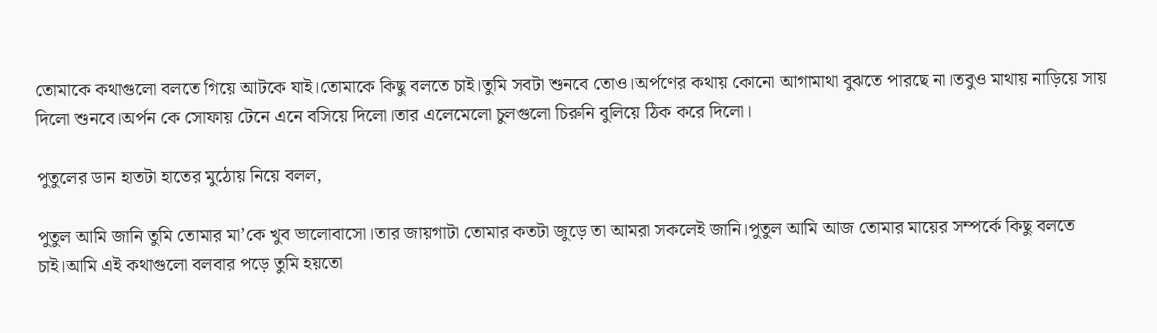তোমাকে কথাগুলো বলতে গিয়ে আটকে যাই।তোমাকে কিছু বলতে চাই।তুমি সবটা শুনবে তোও।অর্পণের কথায় কোনো আগামাথা বুঝতে পারছে না।তবুও মাথায় নাড়িয়ে সায় দিলো শুনবে।অর্পন কে সোফায় টেনে এনে বসিয়ে দিলো।তার এলেমেলো চুলগুলো চিরুনি বুলিয়ে ঠিক করে দিলো।

পুতুলের ডান হাতটা হাতের মুঠোয় নিয়ে বলল,

পুতুল আমি জানি তুমি তোমার মা’কে খুব ভালোবাসো।তার জায়গাটা তোমার কতটা জুড়ে তা আমরা সকলেই জানি।পুতুল আমি আজ তোমার মায়ের সম্পর্কে কিছু বলতে চাই।আমি এই কথাগুলো বলবার পড়ে তুমি হয়তো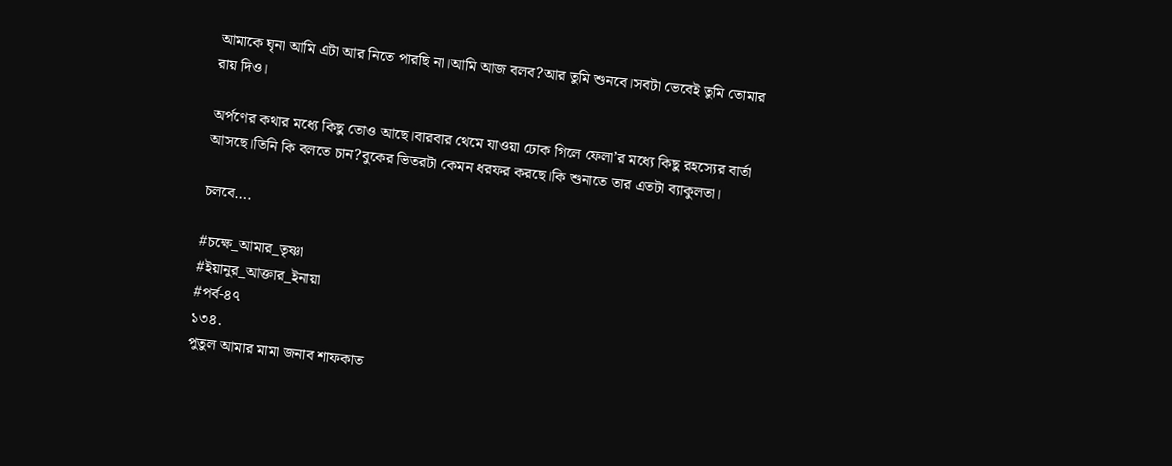আমাকে ঘৃনা আমি এটা আর নিতে পারছি না।আমি আজ বলব?আর তুমি শুনবে।সবটা ভেবেই তুমি তোমার রায় দিও।

অর্পণের কথার মধ্যে কিছু তোও আছে।বারবার থেমে যাওয়া ঢোক গিলে ফেলা’র মধ্যে কিছু রহস্যের বার্তা আসছে।তিনি কি বলতে চান?বুকের ভিতরটা কেমন ধরফর করছে।কি শুনাতে তার এতটা ব্যাকুলতা।

চলবে….

#চক্ষে_আমার_তৃষ্ণা
#ইয়ানুর_আক্তার_ইনায়া
#পর্ব-৪৭
১৩৪.
পুতুল আমার মামা জনাব শাফকাত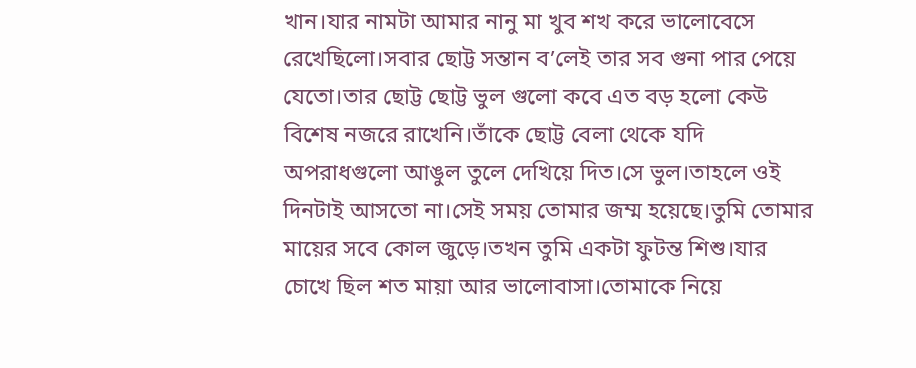খান।যার নামটা আমার নানু মা খুব শখ করে ভালোবেসে রেখেছিলো।সবার ছোট্ট সন্তান ব’লেই তার সব গুনা পার পেয়ে যেতো।তার ছোট্ট ছোট্ট ভুল গুলো কবে এত বড় হলো কেউ বিশেষ নজরে রাখেনি।তাঁকে ছোট্ট বেলা থেকে যদি অপরাধগুলো আঙুল তুলে দেখিয়ে দিত।সে ভুল।তাহলে ওই দিনটাই আসতো না।সেই সময় তোমার জম্ম হয়েছে।তুমি তোমার মায়ের সবে কোল জুড়ে।তখন তুমি একটা ফুটন্ত শিশু।যার চোখে ছিল শত মায়া আর ভালোবাসা।তোমাকে নিয়ে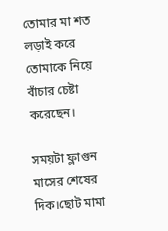তোমার মা শত লড়াই করে তোমাকে নিয়ে বাঁচার চেষ্টা করেছেন।

সময়টা ফ্লাগুন মাসের শেষের দিক।ছোট মামা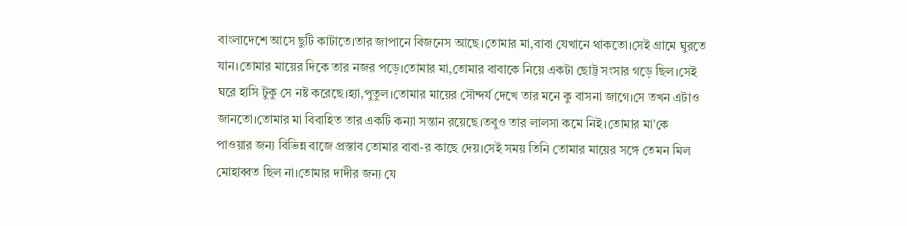বাংলাদেশে আসে ছুটি কাটাতে।তার জাপানে বিজনেস আছে।তোমার মা,বাবা যেখানে থাকতো।সেই গ্রামে ঘুরতে যান।তোমার মায়ের দিকে তার নজর পড়ে।তোমার মা,তোমার বাবাকে নিয়ে একটা ছোট্ট সংসার গড়ে ছিল।সেই ঘরে হাসি টুকু সে নষ্ট করেছে।হ্যা,পুতুল।তোমার মায়ের সৌন্দর্য দেখে তার মনে কু বাসনা জাগে।সে তখন এটাও জানতো।তোমার মা বিবাহিত তার একটি কন্যা সন্তান রয়েছে।তবুও তার লালসা কমে নিই।তোমার মা’কে পাওয়ার জন্য বিভিন্ন বাজে প্রস্তাব তোমার বাবা-র কাছে দেয়।সেই সময় তিনি তোমার মায়ের সঙ্গে তেমন মিল মোহাব্বত ছিল না।তোমার দাদীর জন্য যে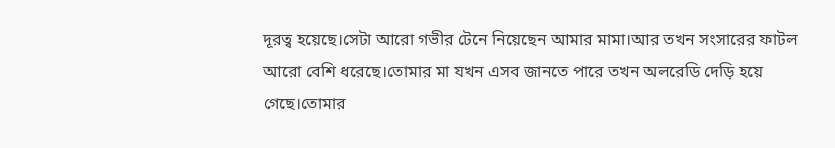দূরত্ব হয়েছে।সেটা আরো গভীর টেনে নিয়েছেন আমার মামা।আর তখন সংসারের ফাটল আরো বেশি ধরেছে।তোমার মা যখন এসব জানতে পারে তখন অলরেডি দেড়ি হয়ে গেছে।তোমার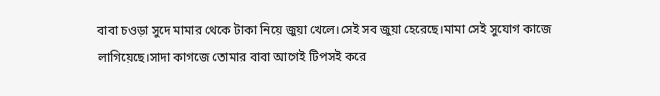বাবা চওড়া সুদে মামার থেকে টাকা নিয়ে জুয়া খেলে।সেই সব জুয়া হেরেছে।মামা সেই সুযোগ কাজে লাগিয়েছে।সাদা কাগজে তোমার বাবা আগেই টিপসই করে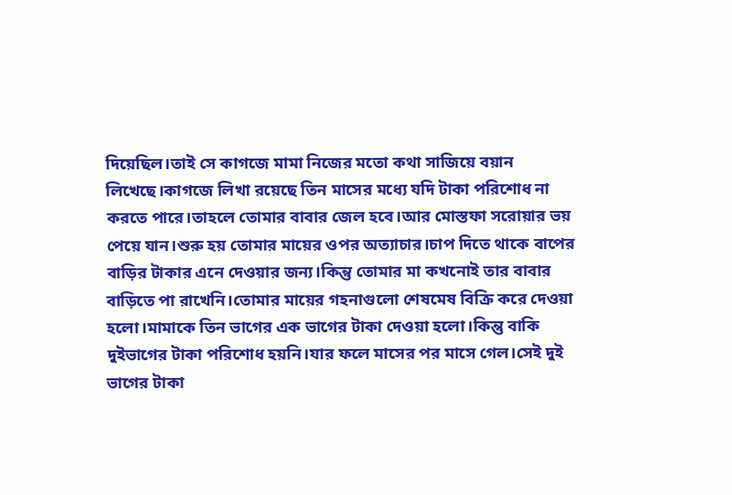দিয়েছিল।তাই সে কাগজে মামা নিজের মতো কথা সাজিয়ে বয়ান লিখেছে।কাগজে লিখা রয়েছে তিন মাসের মধ্যে যদি টাকা পরিশোধ না করতে পারে।তাহলে তোমার বাবার জেল হবে।আর মোস্তফা সরোয়ার ভয় পেয়ে যান।শুরু হয় তোমার মায়ের ওপর অত্যাচার।চাপ দিতে থাকে বাপের বাড়ির টাকার এনে দেওয়ার জন্য।কিন্তু তোমার মা কখনোই তার বাবার বাড়িতে পা রাখেনি।তোমার মায়ের গহনাগুলো শেষমেষ বিক্রি করে দেওয়া হলো।মামাকে তিন ভাগের এক ভাগের টাকা দেওয়া হলো।কিন্তু বাকি দুইভাগের টাকা পরিশোধ হয়নি।যার ফলে মাসের পর মাসে গেল।সেই দুই ভাগের টাকা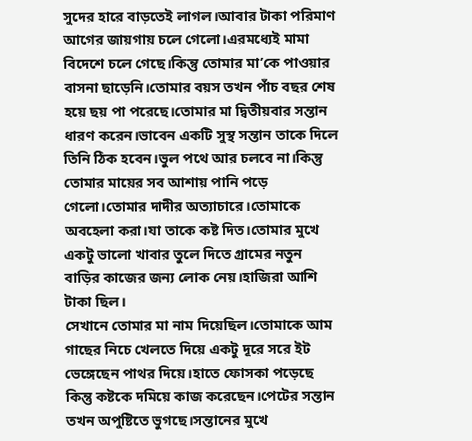সুদের হারে বাড়তেই লাগল।আবার টাকা পরিমাণ আগের জায়গায় চলে গেলো।এরমধ্যেই মামা বিদেশে চলে গেছে।কিন্তু তোমার মা’কে পাওয়ার বাসনা ছাড়েনি।তোমার বয়স তখন পাঁচ বছর শেষ হয়ে ছয় পা পরেছে।তোমার মা দ্বিতীয়বার সন্তান ধারণ করেন।ভাবেন একটি সুস্থ সন্তান তাকে দিলে তিনি ঠিক হবেন।ভুল পথে আর চলবে না।কিন্তু তোমার মায়ের সব আশায় পানি পড়ে গেলো।তোমার দাদীর অত্যাচারে।তোমাকে অবহেলা করা।যা তাকে কষ্ট দিত।তোমার মুখে একটু ভালো খাবার তুলে দিতে গ্রামের নতুন বাড়ির কাজের জন্য লোক নেয়।হাজিরা আশি টাকা ছিল।
সেখানে তোমার মা নাম দিয়েছিল।তোমাকে আম গাছের নিচে খেলতে দিয়ে একটু দূরে সরে ইট ভেঙ্গেছেন পাথর দিয়ে।হাতে ফোসকা পড়েছে কিন্তু কষ্টকে দমিয়ে কাজ করেছেন।পেটের সন্তান তখন অপুষ্টিতে ভুগছে।সন্তানের মুখে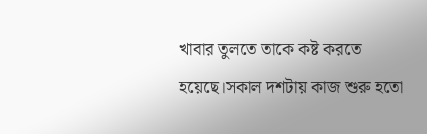খাবার তুলতে তাকে কষ্ট করতে হয়েছে।সকাল দশটায় কাজ শুরু হতো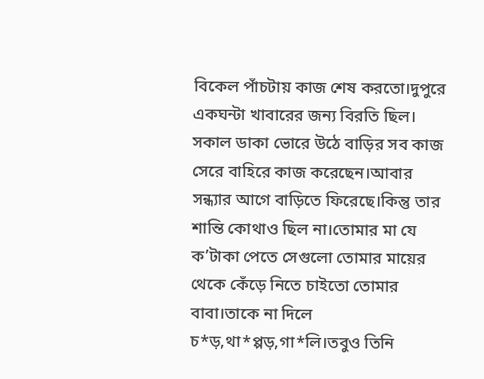বিকেল পাঁচটায় কাজ শেষ করতো।দুপুরে একঘন্টা খাবারের জন্য বিরতি ছিল।
সকাল ডাকা ভোরে উঠে বাড়ির সব কাজ সেরে বাহিরে কাজ করেছেন।আবার সন্ধ্যার আগে বাড়িতে ফিরেছে।কিন্তু তার শান্তি কোথাও ছিল না।তোমার মা যে ক’টাকা পেতে সেগুলো তোমার মায়ের থেকে কেঁড়ে নিতে চাইতো তোমার বাবা।তাকে না দিলে চ*ড়,থা*প্পড়,গা*লি।তবুও তিনি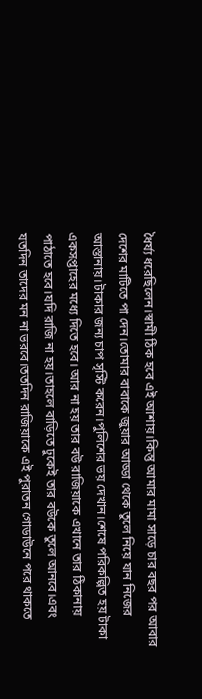ধৈর্য্য ধরেছিলেন।স্বামী ঠিক হবে এই আশায়।কিন্তু আমার মামা সাড়ে চার বছর পর আবার দেশের মাটিতে পা দেন।তোমার বাবাকে জুয়ার আড্ডা থেকে তুলে নিয়ে যান নিজের আস্তানায়।টাকার জন্য চাপ সৃস্টি করেন।পুলিশের ভয় দেখান।শেষে পরিকল্পিত হয় টাকা একসপ্তাহের মধ্যে দিতে হবে। আর না হয় তার বউ রাজিয়াকে এখানে তার ঠিকানায় পাঠাতে হবে।যদি রাজি না হয়।তাহলে বাড়িতে ঢুকেই তার বউকে তুলে আনবে।এবং যতদিন তাদের মন না ভরবে।ততদিন রাজিয়াকে এই পুরাতন গোডাউনে পরে থাকতে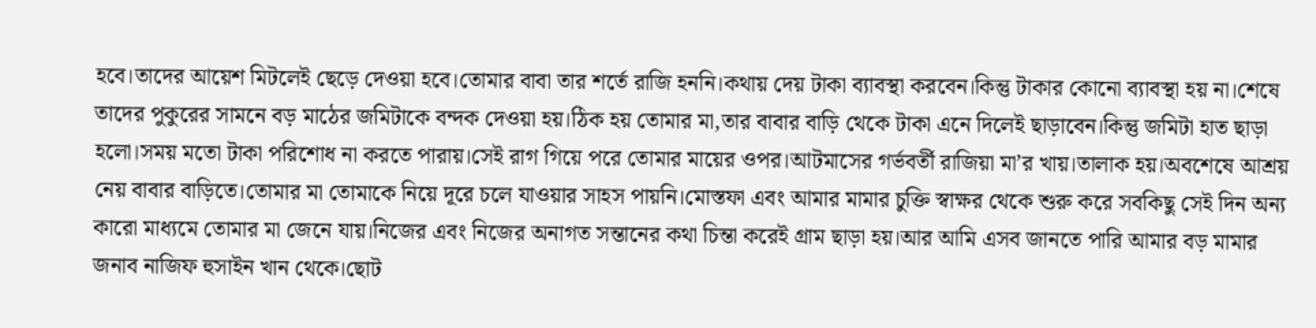হবে।তাদের আয়েশ মিটলেই ছেড়ে দেওয়া হবে।তোমার বাবা তার শর্তে রাজি হননি।কথায় দেয় টাকা ব্যাবস্থা করবেন।কিন্তু টাকার কোনো ব্যাবস্থা হয় না।শেষে তাদের পুকুরের সামনে বড় মাঠের জমিটাকে বন্দক দেওয়া হয়।ঠিক হয় তোমার মা,তার বাবার বাড়ি থেকে টাকা এনে দিলেই ছাড়াবেন।কিন্তু জমিটা হাত ছাড়া হলো।সময় মতো টাকা পরিশোধ না করতে পারায়।সেই রাগ গিয়ে পরে তোমার মায়ের ওপর।আটমাসের গর্ভবর্তী রাজিয়া মা’র খায়।তালাক হয়।অবশেষে আশ্রয় নেয় বাবার বাড়িতে।তোমার মা তোমাকে নিয়ে দূরে চলে যাওয়ার সাহস পায়নি।মোস্তফা এবং আমার মামার চুক্তি স্বাক্ষর থেকে শুরু করে সবকিছু সেই দিন অন্য কারো মাধ্যমে তোমার মা জেনে যায়।নিজের এবং নিজের অনাগত সন্তানের কথা চিন্তা করেই গ্রাম ছাড়া হয়।আর আমি এসব জানতে পারি আমার বড় মামার জনাব নাজিফ হুসাইন খান থেকে।ছোট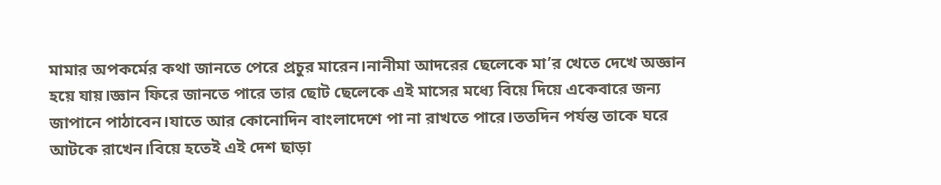মামার অপকর্মের কথা জানতে পেরে প্রচুর মারেন।নানীমা আদরের ছেলেকে মা’র খেতে দেখে অজ্ঞান হয়ে যায়।জ্ঞান ফিরে জানতে পারে তার ছোট ছেলেকে এই মাসের মধ্যে বিয়ে দিয়ে একেবারে জন্য জাপানে পাঠাবেন।যাতে আর কোনোদিন বাংলাদেশে পা না রাখতে পারে।ততদিন পর্যন্ত তাকে ঘরে আটকে রাখেন।বিয়ে হতেই এই দেশ ছাড়া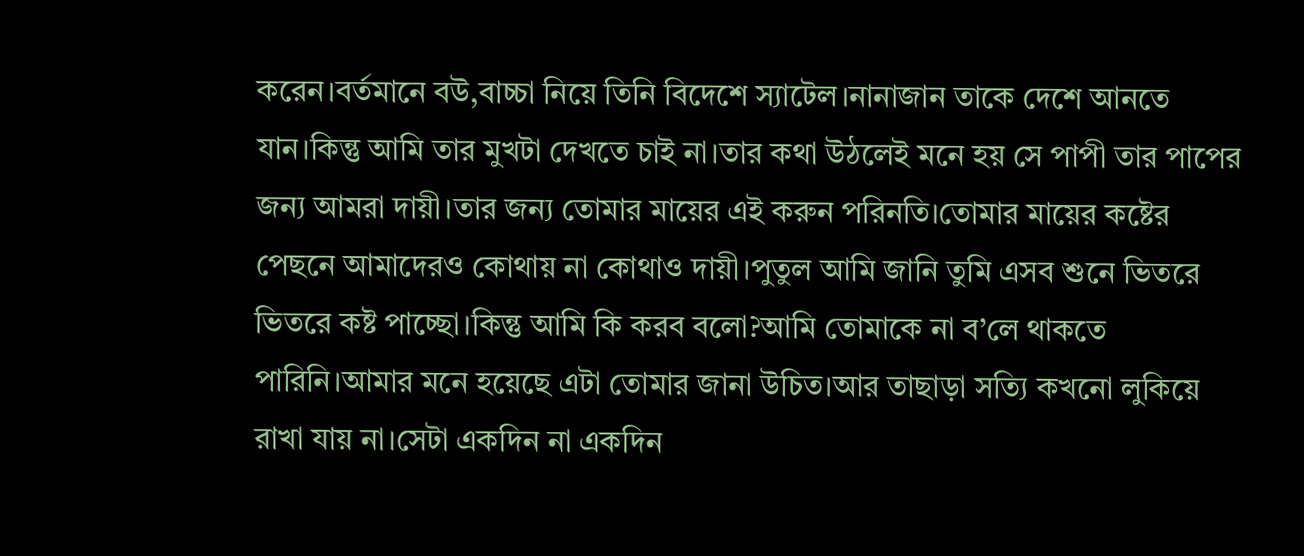করেন।বর্তমানে বউ,বাচ্চা নিয়ে তিনি বিদেশে স্যাটেল।নানাজান তাকে দেশে আনতে যান।কিন্তু আমি তার মুখটা দেখতে চাই না।তার কথা উঠলেই মনে হয় সে পাপী তার পাপের জন্য আমরা দায়ী।তার জন্য তোমার মায়ের এই করুন পরিনতি।তোমার মায়ের কষ্টের পেছনে আমাদেরও কোথায় না কোথাও দায়ী।পুতুল আমি জানি তুমি এসব শুনে ভিতরে ভিতরে কষ্ট পাচ্ছো।কিন্তু আমি কি করব বলো?আমি তোমাকে না ব’লে থাকতে পারিনি।আমার মনে হয়েছে এটা তোমার জানা উচিত।আর তাছাড়া সত্যি কখনো লুকিয়ে রাখা যায় না।সেটা একদিন না একদিন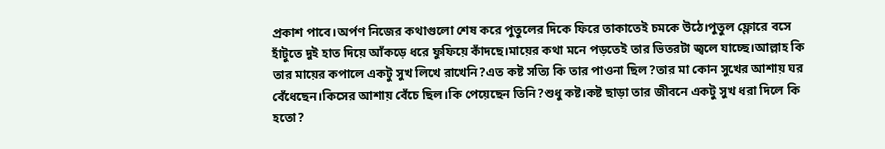প্রকাশ পাবে।অর্পণ নিজের কথাগুলো শেষ করে পুতুলের দিকে ফিরে তাকাতেই চমকে উঠে।পুতুল ফ্লোরে বসে হাঁটুতে দুই হাত দিয়ে আঁকড়ে ধরে ফুফিয়ে কাঁদছে।মায়ের কথা মনে পড়তেই তার ভিতরটা জ্বলে যাচ্ছে।আল্লাহ কি তার মায়ের কপালে একটু সুখ লিখে রাখেনি?এত কষ্ট সত্যি কি তার পাওনা ছিল?তার মা কোন সুখের আশায় ঘর বেঁধেছেন।কিসের আশায় বেঁচে ছিল।কি পেয়েছেন তিনি?শুধু কষ্ট।কষ্ট ছাড়া তার জীবনে একটু সুখ ধরা দিলে কি হতো?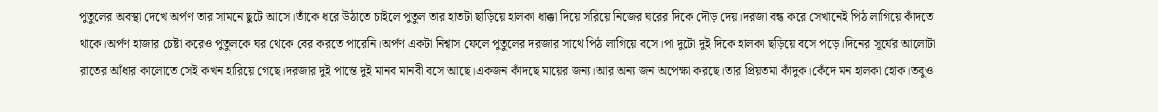পুতুলের অবস্থা দেখে অর্পণ তার সামনে ছুটে আসে।তাঁকে ধরে উঠাতে চাইলে পুতুল তার হাতটা ছাড়িয়ে হালকা ধাক্কা দিয়ে সরিয়ে নিজের ঘরের দিকে দৌড় দেয়।দরজা বন্ধ করে সেখানেই পিঠ লাগিয়ে কাঁদতে থাকে।অর্পণ হাজার চেষ্টা করেও পুতুলকে ঘর থেকে বের করতে পারেনি।অর্পণ একটা নিশ্বাস ফেলে পুতুলের দরজার সাথে পিঠ লাগিয়ে বসে।পা দুটো দুই দিকে হালকা ছড়িয়ে বসে পড়ে।দিনের সূর্যের আলোটা রাতের আঁধার কালোতে সেই কখন হারিয়ে গেছে।দরজার দুই পান্তে দুই মানব মানবী বসে আছে।একজন কাঁদছে মায়ের জন্য।আর অন্য জন অপেক্ষা করছে।তার প্রিয়তমা কাঁদুক।কেঁদে মন হালকা হোক।তবুও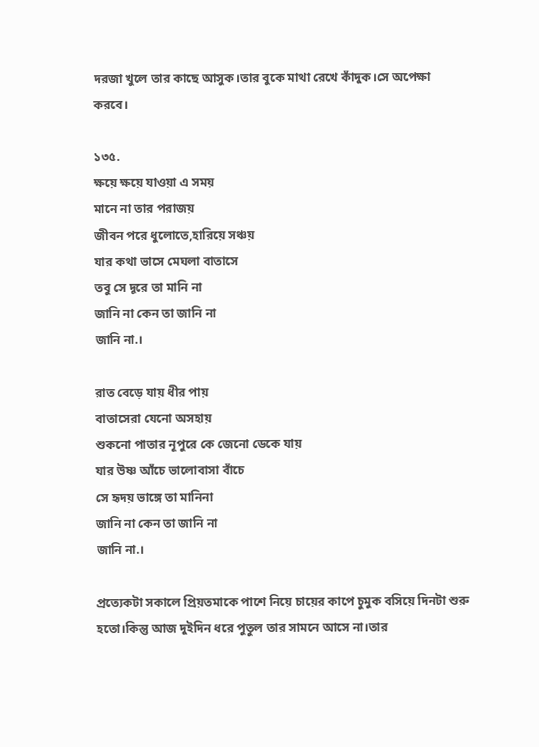দরজা খুলে তার কাছে আসুক।তার বুকে মাথা রেখে কাঁদুক।সে অপেক্ষা করবে।

১৩৫.
ক্ষয়ে ক্ষয়ে যাওয়া এ সময়
মানে না তার পরাজয়
জীবন পরে ধুলোতে,হারিয়ে সঞ্চয়
যার কথা ভাসে মেঘলা বাতাসে
তবু সে দূরে তা মানি না
জানি না কেন তা জানি না
জানি না.।

রাত বেড়ে যায় ধীর পায়
বাতাসেরা যেনো অসহায়
শুকনো পাতার নূপুরে কে জেনো ডেকে যায়
যার উষ্ণ আঁচে ভালোবাসা বাঁচে
সে হৃদয় ভাঙ্গে তা মানিনা
জানি না কেন তা জানি না
জানি না.।

প্রত্যেকটা সকালে প্রিয়তমাকে পাশে নিয়ে চায়ের কাপে চুমুক বসিয়ে দিনটা শুরু হতো।কিন্তু আজ দুইদিন ধরে পুতুল তার সামনে আসে না।তার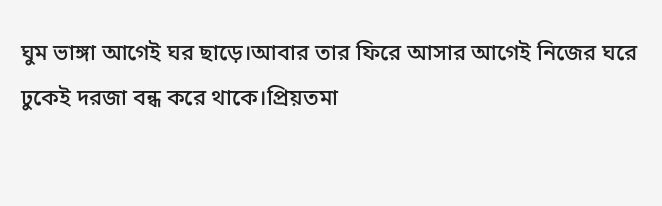ঘুম ভাঙ্গা আগেই ঘর ছাড়ে।আবার তার ফিরে আসার আগেই নিজের ঘরে ঢুকেই দরজা বন্ধ করে থাকে।প্রিয়তমা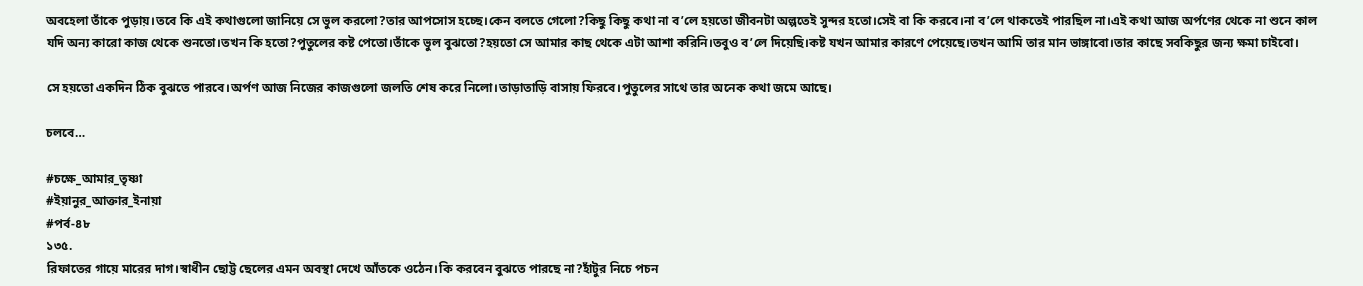অবহেলা তাঁকে পুড়ায়।তবে কি এই কথাগুলো জানিয়ে সে ভুল করলো?তার আপসোস হচ্ছে।কেন বলতে গেলো?কিছু কিছু কথা না ব’লে হয়তো জীবনটা অল্পতেই সুন্দর হতো।সেই বা কি করবে।না ব’লে থাকতেই পারছিল না।এই কথা আজ অর্পণের থেকে না শুনে কাল যদি অন্য কারো কাজ থেকে শুনতো।তখন কি হতো?পুতুলের কষ্ট পেতো।তাঁকে ভুল বুঝতো?হয়তো সে আমার কাছ থেকে এটা আশা করিনি।তবুও ব’লে দিয়েছি।কষ্ট যখন আমার কারণে পেয়েছে।তখন আমি তার মান ভাঙ্গাবো।তার কাছে সবকিছুর জন্য ক্ষমা চাইবো।

সে হয়তো একদিন ঠিক বুঝতে পারবে।অর্পণ আজ নিজের কাজগুলো জলতি শেষ করে নিলো।তাড়াতাড়ি বাসায় ফিরবে।পুতুলের সাথে তার অনেক কথা জমে আছে।

চলবে…

#চক্ষে_আমার_তৃষ্ণা
#ইয়ানুর_আক্তার_ইনায়া
#পর্ব-৪৮
১৩৫.
রিফাতের গায়ে মারের দাগ।স্বাধীন ছোট্ট ছেলের এমন অবস্থা দেখে আঁতকে ওঠেন।কি করবেন বুঝতে পারছে না?হাঁটুর নিচে পচন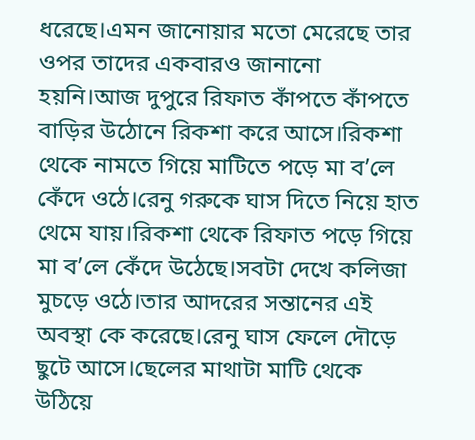ধরেছে।এমন জানোয়ার মতো মেরেছে তার ওপর তাদের একবারও জানানো হয়নি।আজ দুপুরে রিফাত কাঁপতে কাঁপতে বাড়ির উঠোনে রিকশা করে আসে।রিকশা থেকে নামতে গিয়ে মাটিতে পড়ে মা ব’লে কেঁদে ওঠে।রেনু গরুকে ঘাস দিতে নিয়ে হাত থেমে যায়।রিকশা থেকে রিফাত পড়ে গিয়ে মা ব’লে কেঁদে উঠেছে।সবটা দেখে কলিজা মুচড়ে ওঠে।তার আদরের সন্তানের এই অবস্থা কে করেছে।রেনু ঘাস ফেলে দৌড়ে ছুটে আসে।ছেলের মাথাটা মাটি থেকে উঠিয়ে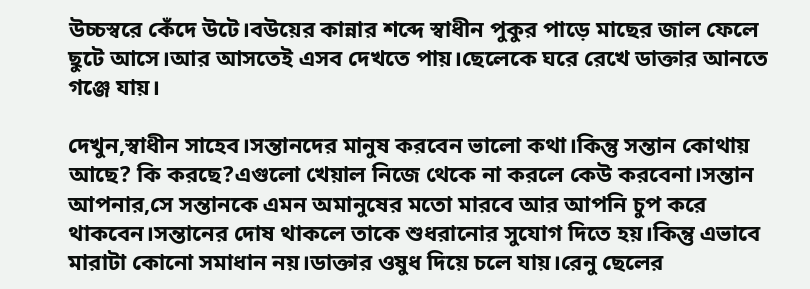উচ্চস্বরে কেঁদে উটে।বউয়ের কান্নার শব্দে স্বাধীন পুকুর পাড়ে মাছের জাল ফেলে ছুটে আসে।আর আসতেই এসব দেখতে পায়।ছেলেকে ঘরে রেখে ডাক্তার আনতে গঞ্জে যায়।

দেখুন,স্বাধীন সাহেব।সন্তানদের মানুষ করবেন ভালো কথা।কিন্তু সন্তান কোথায় আছে? কি করছে?এগুলো খেয়াল নিজে থেকে না করলে কেউ করবেনা।সন্তান আপনার,সে সন্তানকে এমন অমানুষের মতো মারবে আর আপনি চুপ করে থাকবেন।সন্তানের দোষ থাকলে তাকে শুধরানোর সুযোগ দিতে হয়।কিন্তু এভাবে মারাটা কোনো সমাধান নয়।ডাক্তার ওষুধ দিয়ে চলে যায়।রেনু ছেলের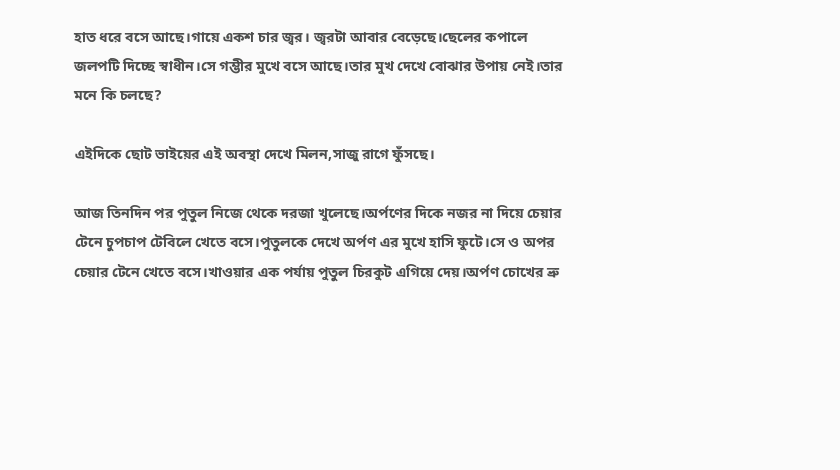হাত ধরে বসে আছে।গায়ে একশ চার জ্বর। জ্বরটা আবার বেড়েছে।ছেলের কপালে জলপটি দিচ্ছে স্বাধীন।সে গম্ভীর মুখে বসে আছে।তার মুখ দেখে বোঝার উপায় নেই।তার মনে কি চলছে?

এইদিকে ছোট ভাইয়ের এই অবস্থা দেখে মিলন,সাজু রাগে ফুঁসছে।

আজ তিনদিন পর পুতুল নিজে থেকে দরজা খুলেছে।অর্পণের দিকে নজর না দিয়ে চেয়ার টেনে চুপচাপ টেবিলে খেতে বসে।পুতুলকে দেখে অর্পণ এর মুখে হাসি ফুটে।সে ও অপর চেয়ার টেনে খেতে বসে।খাওয়ার এক পর্যায় পুতুল চিরকুট এগিয়ে দেয়।অর্পণ চোখের ভ্রু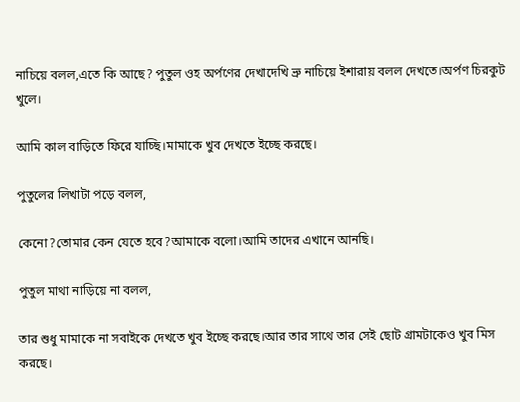নাচিয়ে বলল,এতে কি আছে? পুতুল ওহ অর্পণের দেখাদেখি ভ্রু নাচিয়ে ইশারায় বলল দেখতে।অর্পণ চিরকুট খুলে।

আমি কাল বাড়িতে ফিরে যাচ্ছি।মামাকে খুব দেখতে ইচ্ছে করছে।

পুতুলের লিখাটা পড়ে বলল,

কেনো?তোমার কেন যেতে হবে?আমাকে বলো।আমি তাদের এখানে আনছি।

পুতুল মাথা নাড়িয়ে না বলল,

তার শুধু মামাকে না সবাইকে দেখতে খুব ইচ্ছে করছে।আর তার সাথে তার সেই ছোট গ্রামটাকেও খুব মিস করছে।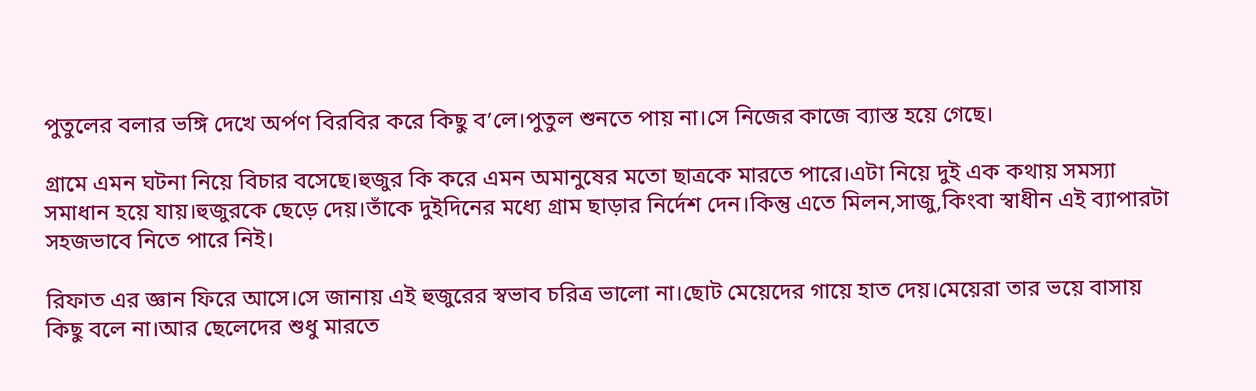পুতুলের বলার ভঙ্গি দেখে অর্পণ বিরবির করে কিছু ব’লে।পুতুল শুনতে পায় না।সে নিজের কাজে ব্যাস্ত হয়ে গেছে।

গ্রামে এমন ঘটনা নিয়ে বিচার বসেছে।হুজুর কি করে এমন অমানুষের মতো ছাত্রকে মারতে পারে।এটা নিয়ে দুই এক কথায় সমস্যা সমাধান হয়ে যায়।হুজুরকে ছেড়ে দেয়।তাঁকে দুইদিনের মধ্যে গ্রাম ছাড়ার নির্দেশ দেন।কিন্তু এতে মিলন,সাজু,কিংবা স্বাধীন এই ব্যাপারটা সহজভাবে নিতে পারে নিই।

রিফাত এর জ্ঞান ফিরে আসে।সে জানায় এই হুজুরের স্বভাব চরিত্র ভালো না।ছোট মেয়েদের গায়ে হাত দেয়।মেয়েরা তার ভয়ে বাসায় কিছু বলে না।আর ছেলেদের শুধু মারতে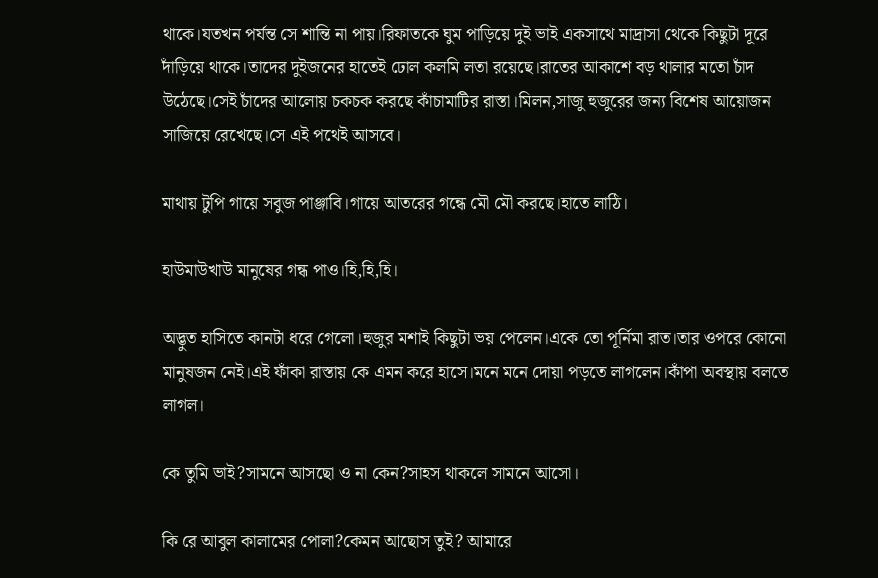থাকে।যতখন পর্যন্ত সে শান্তি না পায়।রিফাতকে ঘুম পাড়িয়ে দুই ভাই একসাথে মাদ্রাসা থেকে কিছুটা দূরে দাঁড়িয়ে থাকে।তাদের দুইজনের হাতেই ঢোল কলমি লতা রয়েছে।রাতের আকাশে বড় থালার মতো চাঁদ উঠেছে।সেই চাঁদের আলোয় চকচক করছে কাঁচামাটির রাস্তা।মিলন,সাজু হুজুরের জন্য বিশেষ আয়োজন সাজিয়ে রেখেছে।সে এই পথেই আসবে।

মাথায় টুপি গায়ে সবুজ পাঞ্জাবি।গায়ে আতরের গন্ধে মৌ মৌ করছে।হাতে লাঠি।

হাউমাউখাউ মানুষের গন্ধ পাও।হি,হি,হি।

অদ্ভুত হাসিতে কানটা ধরে গেলো।হুজুর মশাই কিছুটা ভয় পেলেন।একে তো পূর্নিমা রাত।তার ওপরে কোনো মানুষজন নেই।এই ফাঁকা রাস্তায় কে এমন করে হাসে।মনে মনে দোয়া পড়তে লাগলেন।কাঁপা অবস্থায় বলতে লাগল।

কে তুমি ভাই?সামনে আসছো ও না কেন?সাহস থাকলে সামনে আসো।

কি রে আবুল কালামের পোলা?কেমন আছোস তুই? আমারে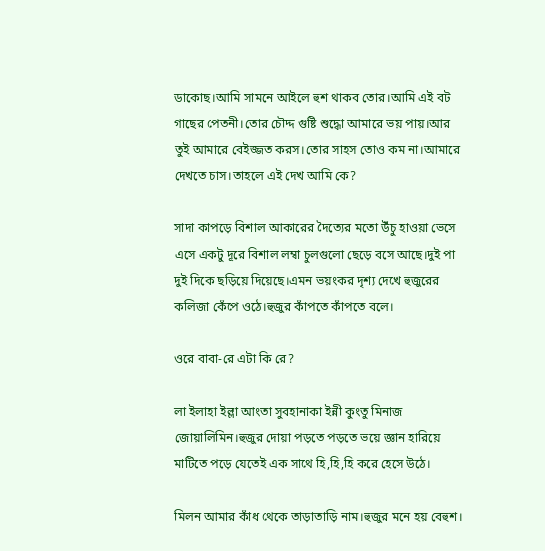ডাকোছ।আমি সামনে আইলে হুশ থাকব তোর।আমি এই বট গাছের পেতনী।তোর চৌদ্দ গুষ্টি শুদ্ধো আমারে ভয় পায়।আর তুই আমারে বেইজ্জত করস।তোর সাহস তোও কম না।আমারে দেখতে চাস।তাহলে এই দেখ আমি কে?

সাদা কাপড়ে বিশাল আকারের দৈত্যের মতো উঁচু হাওয়া ভেসে এসে একটু দূরে বিশাল লম্বা চুলগুলো ছেড়ে বসে আছে।দুই পা দুই দিকে ছড়িয়ে দিয়েছে।এমন ভয়ংকর দৃশ্য দেখে হুজুরের কলিজা কেঁপে ওঠে।হুজুর কাঁপতে কাঁপতে বলে।

ওরে বাবা-রে এটা কি রে?

লা ইলাহা ইল্লা আংতা সুবহানাকা ইন্নী কুংতু মিনাজ জোয়ালিমিন।হুজুর দোয়া পড়তে পড়তে ভয়ে জ্ঞান হারিয়ে মাটিতে পড়ে যেতেই এক সাথে হি,হি,হি করে হেসে উঠে।

মিলন আমার কাঁধ থেকে তাড়াতাড়ি নাম।হুজুর মনে হয় বেহুশ।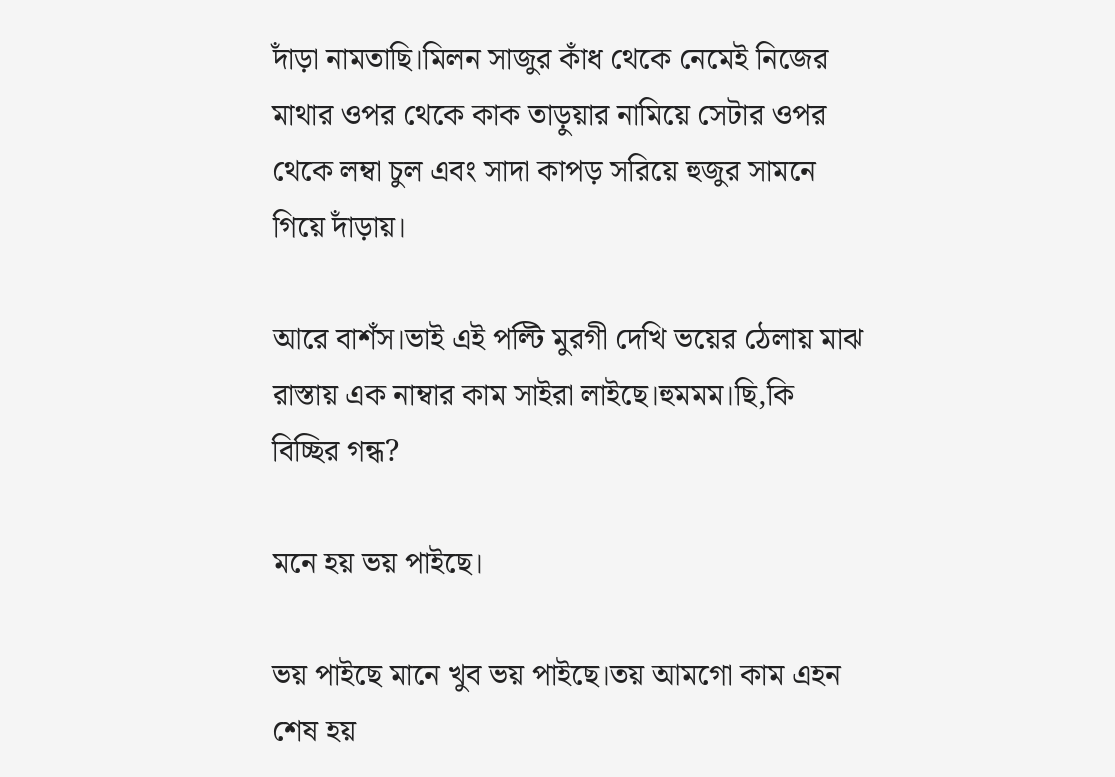দাঁড়া নামতাছি।মিলন সাজুর কাঁধ থেকে নেমেই নিজের মাথার ওপর থেকে কাক তাড়ুয়ার নামিয়ে সেটার ওপর থেকে লম্বা চুল এবং সাদা কাপড় সরিয়ে হুজুর সামনে গিয়ে দাঁড়ায়।

আরে বাশঁস।ভাই এই পল্টি মুরগী দেখি ভয়ের ঠেলায় মাঝ রাস্তায় এক নাম্বার কাম সাইরা লাইছে।হুমমম।ছি,কি বিচ্ছির গন্ধ?

মনে হয় ভয় পাইছে।

ভয় পাইছে মানে খুব ভয় পাইছে।তয় আমগো কাম এহন শেষ হয়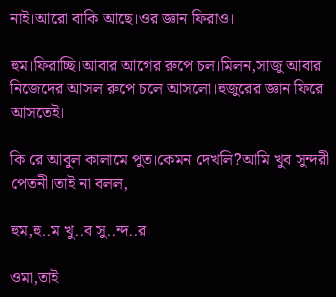নাই।আরো বাকি আছে।ওর জ্ঞান ফিরাও।

হুম।ফিরাচ্ছি।আবার আগের রুপে চল।মিলন,সাজু আবার নিজেদের আসল রুপে চলে আসলো।হুজুরের জ্ঞান ফিরে আসতেই।

কি রে আবুল কালামে পুত।কেমন দেখলি?আমি খুব সুন্দরী পেতনী।তাই না বলল,

হুম,হু..ম খু..ব সু..ন্দ..র

ওমা,তাই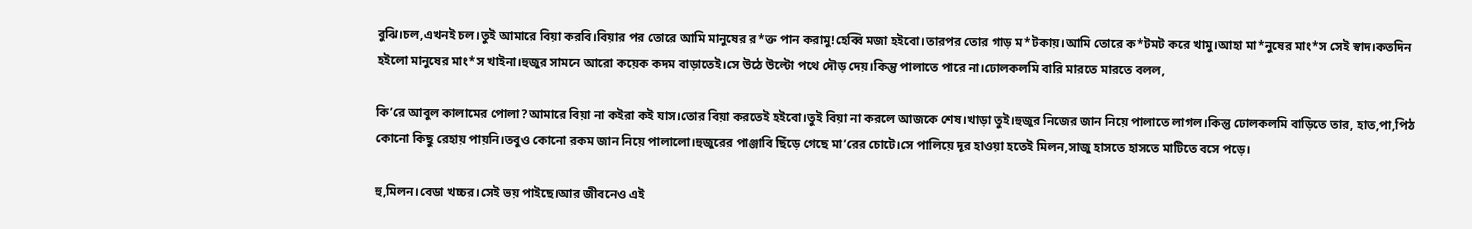বুঝি।চল,এখনই চল।তুই আমারে বিয়া করবি।বিয়ার পর তোরে আমি মানুষের র*ক্ত পান করামু!হেব্বি মজা হইবো।তারপর তোর গাড় ম*টকায়।আমি তোরে ক*টমট করে খামু।আহা মা*নুষের মাং*স সেই স্বাদ।কতদিন হইলো মানুষের মাং*স খাইনা।হুজুর সামনে আরো কয়েক কদম বাড়াতেই।সে উঠে উল্টো পথে দৌড় দেয়।কিন্তু পালাতে পারে না।ঢোলকলমি বারি মারতে মারতে বলল,

কি’রে আবুল কালামের পোলা?আমারে বিয়া না কইরা কই যাস।তোর বিয়া করতেই হইবো।তুই বিয়া না করলে আজকে শেষ।খাড়া তুই।হুজুর নিজের জান নিয়ে পালাতে লাগল।কিন্তু ঢোলকলমি বাড়িতে তার, হাত,পা,পিঠ কোনো কিছু রেহায় পায়নি।তবুও কোনো রকম জান নিয়ে পালালো।হুজুরের পাঞ্জাবি ছিঁড়ে গেছে মা’রের চোটে।সে পালিয়ে দূর হাওয়া হতেই মিলন,সাজু হাসতে হাসতে মাটিতে বসে পড়ে।

হু,মিলন।বেডা খচ্চর।সেই ভয় পাইছে।আর জীবনেও এই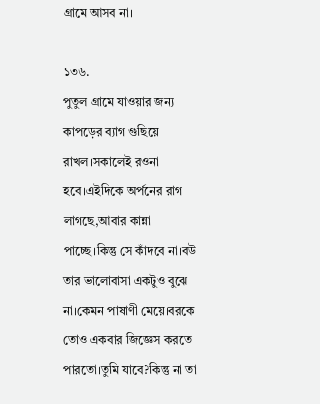গ্রামে আসব না।

১৩৬.
পুতুল গ্রামে যাওয়ার জন্য কাপড়ের ব্যাগ গুছিয়ে রাখল।সকালেই রওনা হবে।এইদিকে অর্পনের রাগ লাগছে,আবার কান্না পাচ্ছে।কিন্তু সে কাঁদবে না।বউ তার ভালোবাসা একটুও বুঝে না।কেমন পাষাণী মেয়ে।বরকে তোও একবার জিজ্ঞেস করতে পারতো।তুমি যাবে?কিন্তু না তা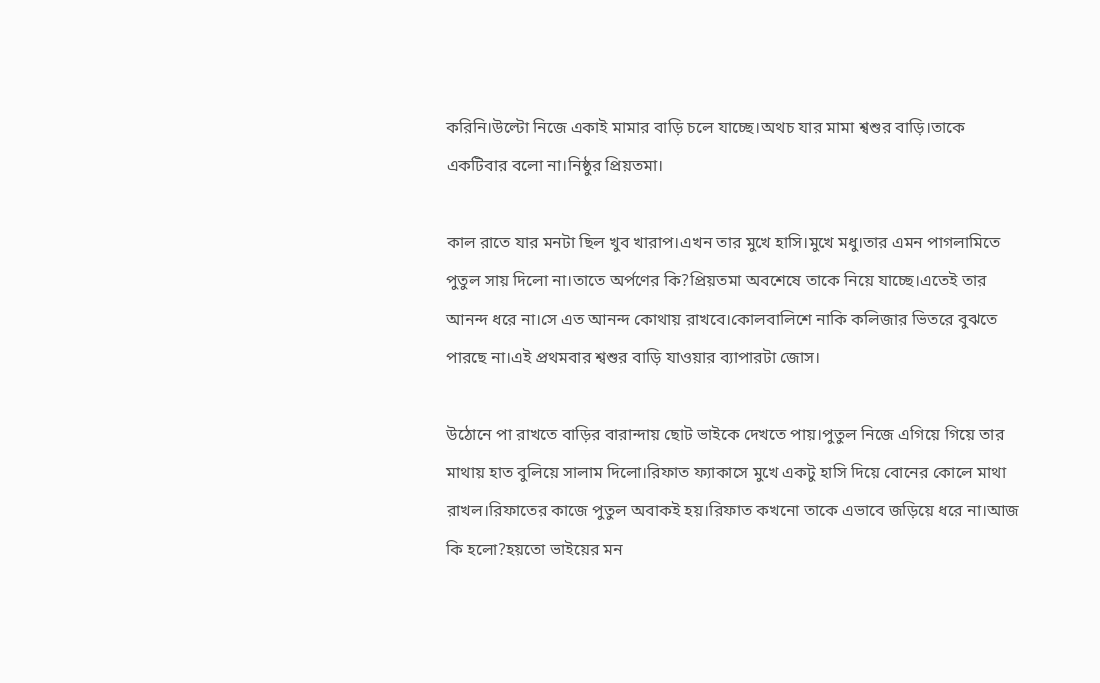করিনি।উল্টো নিজে একাই মামার বাড়ি চলে যাচ্ছে।অথচ যার মামা শ্বশুর বাড়ি।তাকে একটিবার বলো না।নিষ্ঠুর প্রিয়তমা।

কাল রাতে যার মনটা ছিল খুব খারাপ।এখন তার মুখে হাসি।মুখে মধু।তার এমন পাগলামিতে পুতুল সায় দিলো না।তাতে অর্পণের কি?প্রিয়তমা অবশেষে তাকে নিয়ে যাচ্ছে।এতেই তার আনন্দ ধরে না।সে এত আনন্দ কোথায় রাখবে।কোলবালিশে নাকি কলিজার ভিতরে বুঝতে পারছে না।এই প্রথমবার শ্বশুর বাড়ি যাওয়ার ব্যাপারটা জোস।

উঠোনে পা রাখতে বাড়ির বারান্দায় ছোট ভাইকে দেখতে পায়।পুতুল নিজে এগিয়ে গিয়ে তার মাথায় হাত বুলিয়ে সালাম দিলো।রিফাত ফ্যাকাসে মুখে একটু হাসি দিয়ে বোনের কোলে মাথা রাখল।রিফাতের কাজে পুতুল অবাকই হয়।রিফাত কখনো তাকে এভাবে জড়িয়ে ধরে না।আজ কি হলো?হয়তো ভাইয়ের মন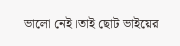ভালো নেই।তাই ছোট ভাইয়ের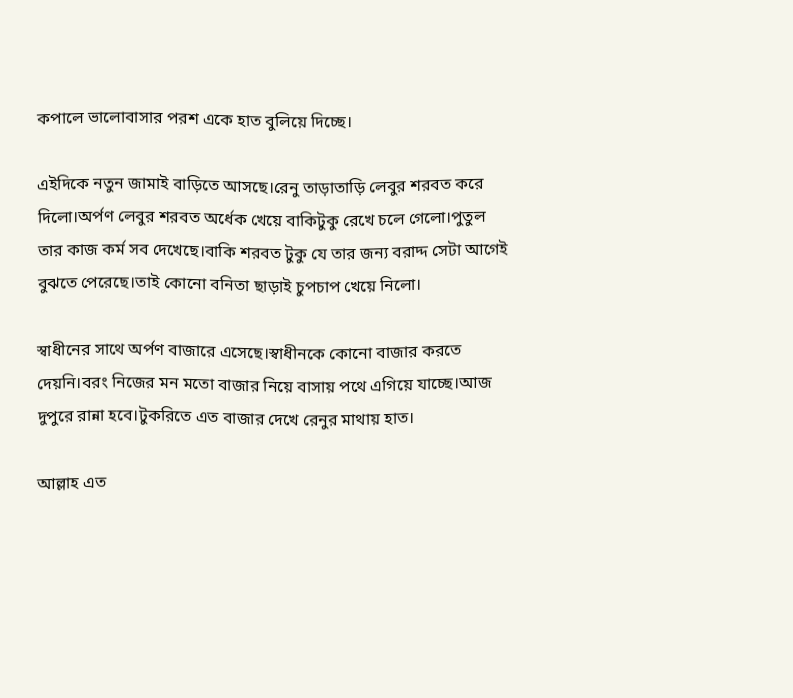কপালে ভালোবাসার পরশ একে হাত বুলিয়ে দিচ্ছে।

এইদিকে নতুন জামাই বাড়িতে আসছে।রেনু তাড়াতাড়ি লেবুর শরবত করে দিলো।অর্পণ লেবুর শরবত অর্ধেক খেয়ে বাকিটুকু রেখে চলে গেলো।পুতুল তার কাজ কর্ম সব দেখেছে।বাকি শরবত টুকু যে তার জন্য বরাদ্দ সেটা আগেই বুঝতে পেরেছে।তাই কোনো বনিতা ছাড়াই চুপচাপ খেয়ে নিলো।

স্বাধীনের সাথে অর্পণ বাজারে এসেছে।স্বাধীনকে কোনো বাজার করতে দেয়নি।বরং নিজের মন মতো বাজার নিয়ে বাসায় পথে এগিয়ে যাচ্ছে।আজ দুপুরে রান্না হবে।টুকরিতে এত বাজার দেখে রেনুর মাথায় হাত।

আল্লাহ এত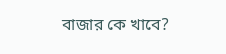বাজার কে খাবে?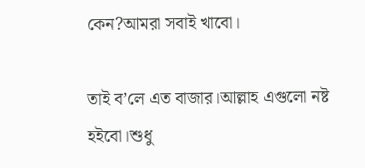কেন?আমরা সবাই খাবো।

তাই ব’লে এত বাজার।আল্লাহ এগুলো নষ্ট হইবো।শুধু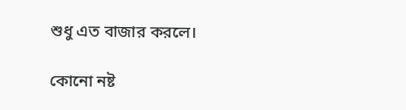শুধু এত বাজার করলে।

কোনো নষ্ট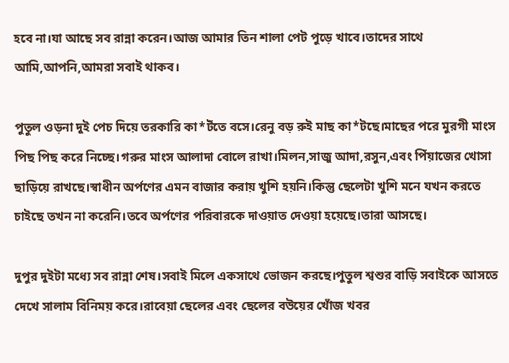হবে না।যা আছে সব রান্না করেন।আজ আমার তিন শালা পেট পুড়ে খাবে।তাদের সাথে আমি,আপনি,আমরা সবাই থাকব।

পুতুল ওড়না দুই পেচ দিয়ে তরকারি কা*টঁতে বসে।রেনু বড় রুই মাছ কা*টছে।মাছের পরে মুরগী মাংস পিছ পিছ করে নিচ্ছে।গরুর মাংস আলাদা বোলে রাখা।মিলন,সাজু আদা,রসুন,এবং পিঁয়াজের খোসা ছাড়িয়ে রাখছে।স্বাধীন অর্পণের এমন বাজার করায় খুশি হয়নি।কিন্তু ছেলেটা খুশি মনে যখন করতে চাইছে তখন না করেনি।তবে অর্পণের পরিবারকে দাওয়াত দেওয়া হয়েছে।তারা আসছে।

দুপুর দুইটা মধ্যে সব রান্না শেষ।সবাই মিলে একসাথে ভোজন করছে।পুতুল শ্বশুর বাড়ি সবাইকে আসতে দেখে সালাম বিনিময় করে।রাবেয়া ছেলের এবং ছেলের বউয়ের খোঁজ খবর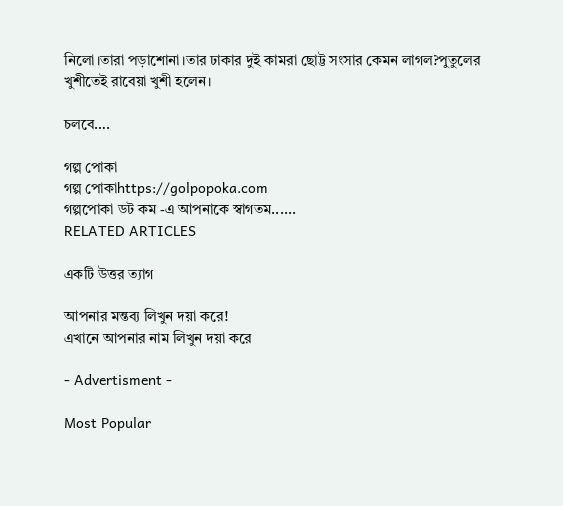নিলো।তারা পড়াশোনা।তার ঢাকার দুই কামরা ছোট্ট সংসার কেমন লাগল?পুতুলের খুশীতেই রাবেয়া খুশী হলেন।

চলবে….

গল্প পোকা
গল্প পোকাhttps://golpopoka.com
গল্পপোকা ডট কম -এ আপনাকে স্বাগতম......
RELATED ARTICLES

একটি উত্তর ত্যাগ

আপনার মন্তব্য লিখুন দয়া করে!
এখানে আপনার নাম লিখুন দয়া করে

- Advertisment -

Most Popular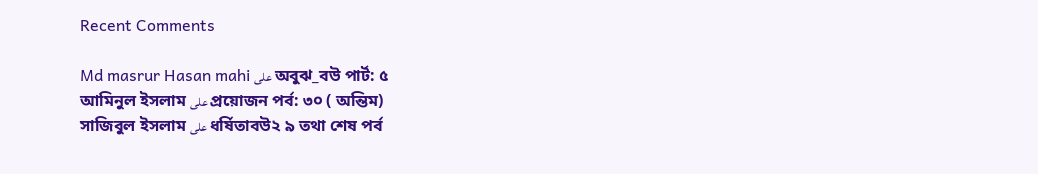Recent Comments

Md masrur Hasan mahi على অবুঝ_বউ পার্ট: ৫
আমিনুল ইসলাম على প্রয়োজন পর্ব: ৩০ ( অন্তিম)
সাজিবুল ইসলাম على ধর্ষিতাবউ২ ৯ তথা শেষ পর্ব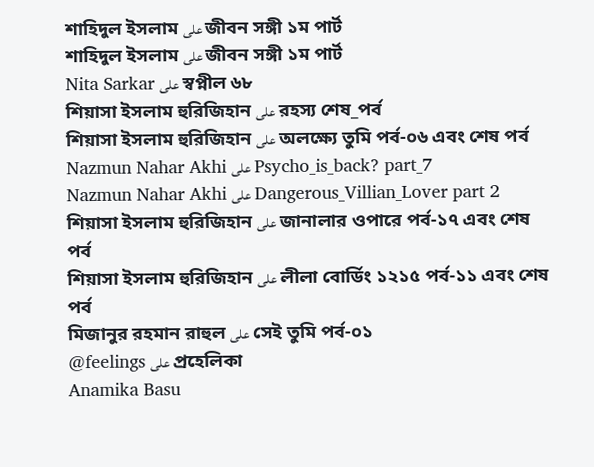শাহিদুল ইসলাম على জীবন সঙ্গী ১ম পার্ট
শাহিদুল ইসলাম على জীবন সঙ্গী ১ম পার্ট
Nita Sarkar على স্বপ্নীল ৬৮
শিয়াসা ইসলাম হুরিজিহান على রহস্য শেষ_পর্ব
শিয়াসা ইসলাম হুরিজিহান على অলক্ষ্যে তুমি পর্ব-০৬ এবং শেষ পর্ব
Nazmun Nahar Akhi على Psycho_is_back? part_7
Nazmun Nahar Akhi على Dangerous_Villian_Lover part 2
শিয়াসা ইসলাম হুরিজিহান على জানালার ওপারে পর্ব-১৭ এবং শেষ পর্ব
শিয়াসা ইসলাম হুরিজিহান على লীলা বোর্ডিং ১২১৫ পর্ব-১১ এবং শেষ পর্ব
মিজানুর রহমান রাহুল على সেই তুমি পর্ব-০১
@feelings على প্রহেলিকা
Anamika Basu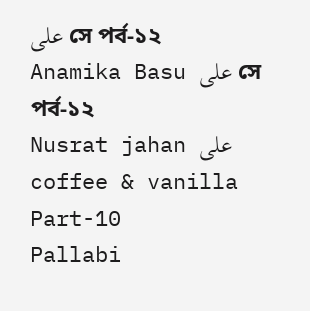على সে পর্ব-১২
Anamika Basu على সে পর্ব-১২
Nusrat jahan على coffee & vanilla Part-10
Pallabi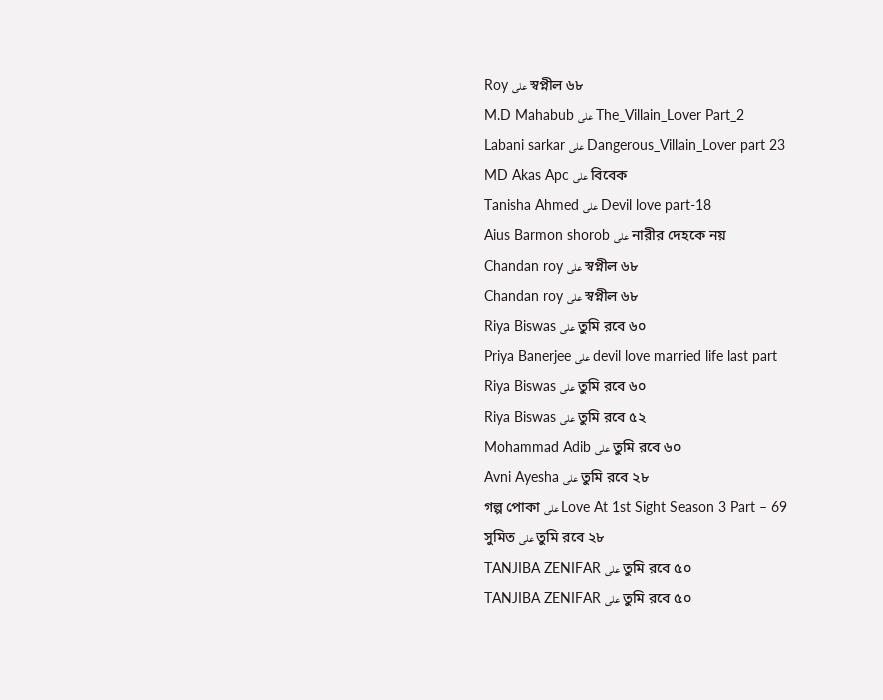Roy على স্বপ্নীল ৬৮
M.D Mahabub على The_Villain_Lover Part_2
Labani sarkar على Dangerous_Villain_Lover part 23
MD Akas Apc على বিবেক
Tanisha Ahmed على Devil love part-18
Aius Barmon shorob على নারীর দেহকে নয়
Chandan roy على স্বপ্নীল ৬৮
Chandan roy على স্বপ্নীল ৬৮
Riya Biswas على তুমি রবে ৬০
Priya Banerjee على devil love married life last part
Riya Biswas على তুমি রবে ৬০
Riya Biswas على তুমি রবে ৫২
Mohammad Adib على তুমি রবে ৬০
Avni Ayesha على তুমি রবে ২৮
গল্প পোকা على Love At 1st Sight Season 3 Part – 69
সুমিত على তুমি রবে ২৮
TANJIBA ZENIFAR على তুমি রবে ৫০
TANJIBA ZENIFAR على তুমি রবে ৫০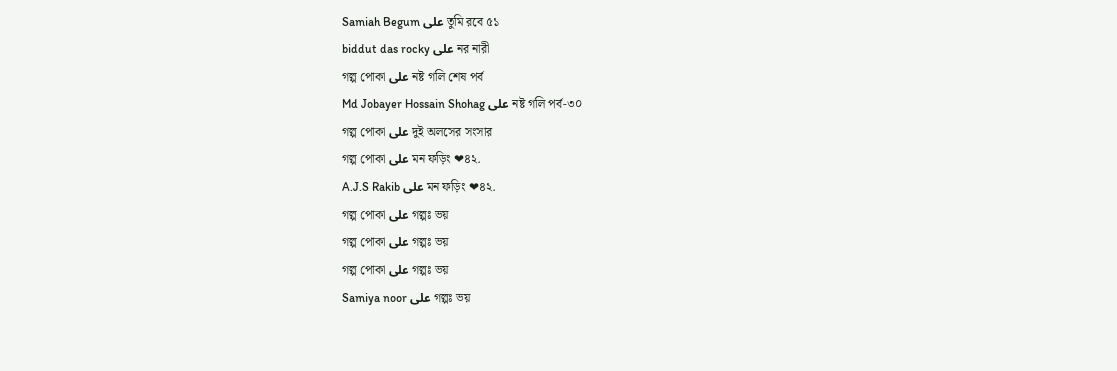Samiah Begum على তুমি রবে ৫১
biddut das rocky على নর নারী
গল্প পোকা على নষ্ট গলি শেষ পর্ব
Md Jobayer Hossain Shohag على নষ্ট গলি পর্ব-৩০
গল্প পোকা على দুই অলসের সংসার
গল্প পোকা على মন ফড়িং ❤৪২.
A.J.S Rakib على মন ফড়িং ❤৪২.
গল্প পোকা على গল্পঃ ভয়
গল্প পোকা على গল্পঃ ভয়
গল্প পোকা على গল্পঃ ভয়
Samiya noor على গল্পঃ ভয়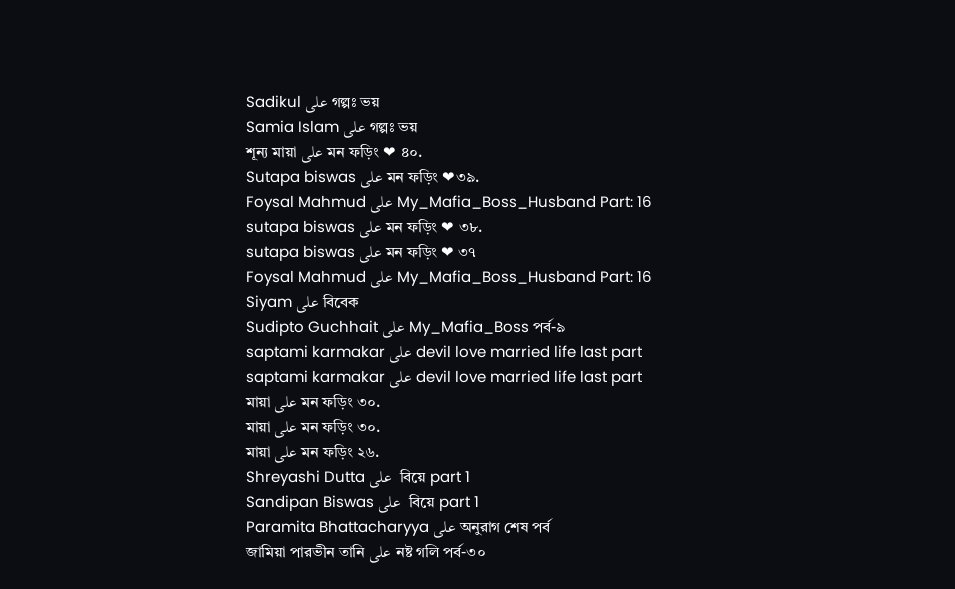Sadikul على গল্পঃ ভয়
Samia Islam على গল্পঃ ভয়
শূন্য মায়া على মন ফড়িং ❤ ৪০.
Sutapa biswas على মন ফড়িং ❤৩৯.
Foysal Mahmud على My_Mafia_Boss_Husband Part: 16
sutapa biswas على মন ফড়িং ❤ ৩৮.
sutapa biswas على মন ফড়িং ❤ ৩৭
Foysal Mahmud على My_Mafia_Boss_Husband Part: 16
Siyam على বিবেক
Sudipto Guchhait على My_Mafia_Boss পর্ব-৯
saptami karmakar على devil love married life last part
saptami karmakar على devil love married life last part
মায়া على মন ফড়িং ৩০.
মায়া على মন ফড়িং ৩০.
মায়া على মন ফড়িং ২৬.
Shreyashi Dutta على  বিয়ে part 1
Sandipan Biswas على  বিয়ে part 1
Paramita Bhattacharyya على অনুরাগ শেষ পর্ব
জামিয়া পারভীন তানি على নষ্ট গলি পর্ব-৩০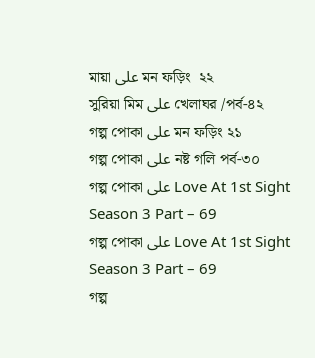মায়া على মন ফড়িং  ২২
সুরিয়া মিম على খেলাঘর /পর্ব-৪২
গল্প পোকা على মন ফড়িং ২১
গল্প পোকা على নষ্ট গলি পর্ব-৩০
গল্প পোকা على Love At 1st Sight Season 3 Part – 69
গল্প পোকা على Love At 1st Sight Season 3 Part – 69
গল্প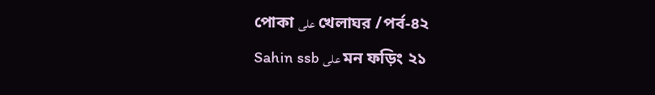পোকা على খেলাঘর /পর্ব-৪২
Sahin ssb على মন ফড়িং ২১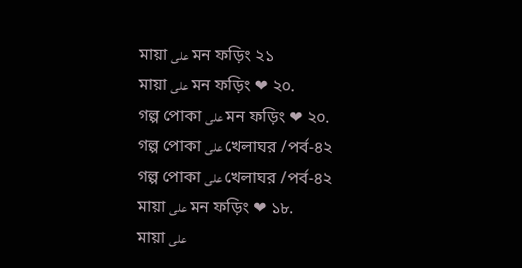মায়া على মন ফড়িং ২১
মায়া على মন ফড়িং ❤ ২০.
গল্প পোকা على মন ফড়িং ❤ ২০.
গল্প পোকা على খেলাঘর /পর্ব-৪২
গল্প পোকা على খেলাঘর /পর্ব-৪২
মায়া على মন ফড়িং ❤ ১৮.
মায়া على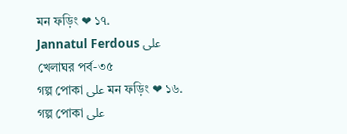মন ফড়িং ❤ ১৭.
Jannatul Ferdous على খেলাঘর পর্ব-৩৫
গল্প পোকা على মন ফড়িং ❤ ১৬.
গল্প পোকা على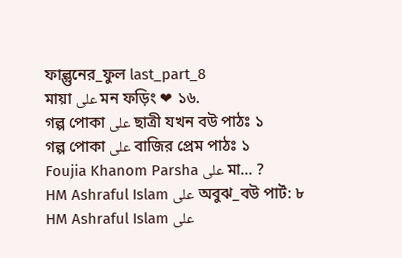ফাল্গুনের_ফুল last_part_8
মায়া على মন ফড়িং ❤ ১৬.
গল্প পোকা على ছাত্রী যখন বউ পাঠঃ ১
গল্প পোকা على বাজির প্রেম পাঠঃ ১
Foujia Khanom Parsha على মা… ?
HM Ashraful Islam على অবুঝ_বউ পার্ট: ৮
HM Ashraful Islam على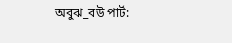অবুঝ_বউ পার্ট: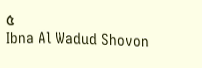৫
Ibna Al Wadud Shovon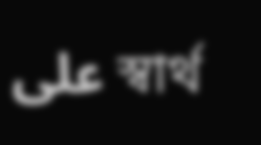على স্বার্থ